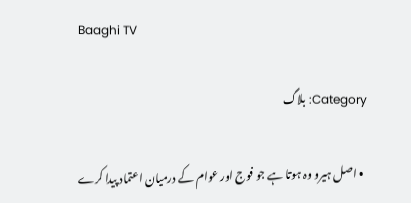Baaghi TV

Category: بلاگ

  • اصل ہیرو وہ ہوتا ہے جو فوج اور عوام کے درمیان اعتماد پیدا کرے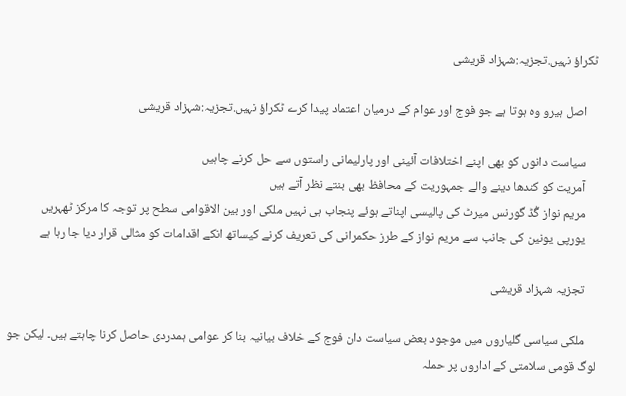ٹکراؤ نہیں.تجزیہ:شہزاد قریشی

    اصل ہیرو وہ ہوتا ہے جو فوج اور عوام کے درمیان اعتماد پیدا کرے ٹکراؤ نہیں.تجزیہ:شہزاد قریشی

    سیاست دانوں کو بھی اپنے اختلافات آئینی اور پارلیمانی راستوں سے حل کرنے چاہیں
    آمریت کو کندھا دینے والے جمہوریت کے محافظ بھی بنتے نظر آتے ہیں
    مریم نواز گُڈ گورنس میرٹ کی پالیسی اپناتے ہوئے پنجاب ہی نہیں ملکی اور بین الاقوامی سطح پر توجہ کا مرکز ٹھہریں
    یورپی یونین کی جانب سے مریم نواز کے طرز حکمرانی کی تعریف کرنے کیساتھ انکے اقدامات کو مثالی قرار دیا جا رہا ہے

    تجزیہ شہزاد قریشی

    ملکی سیاسی گلیاروں میں موجود بعض سیاست دان فوج کے خلاف بیانیہ بنا کر عوامی ہمدردی حاصل کرنا چاہتے ہیں۔ لیکن جو لوگ قومی سلامتی کے اداروں پر حملہ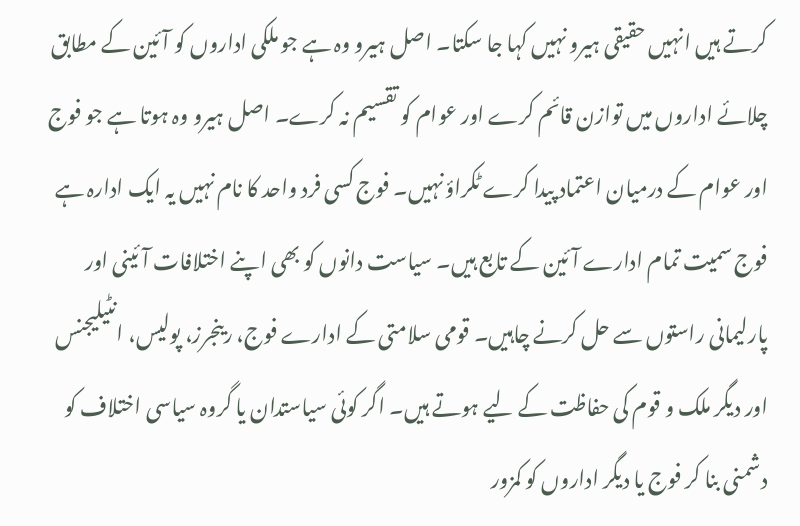کرتے ہیں انہیں حقیقی ہیرو نہیں کہا جا سکتا۔ اصل ہیرو وہ ہے جو ملکی اداروں کو آئین کے مطابق چلائے اداروں میں توازن قائم کرے اور عوام کو تقسیم نہ کرے۔ اصل ہیرو وہ ہوتا ہے جو فوج اور عوام کے درمیان اعتماد پیدا کرے ٹکراؤ نہیں۔ فوج کسی فرد واحد کا نام نہیں یہ ایک ادارہ ہے فوج سمیت تمام ادارے آئین کے تابع ہیں۔ سیاست دانوں کو بھی اپنے اختلافات آئینی اور پارلیمانی راستوں سے حل کرنے چاہیں۔ قومی سلامتی کے ادارے فوج، رینجرز، پولیس، انٹیلیجنس اور دیگر ملک و قوم کی حفاظت کے لیے ہوتے ہیں۔ اگر کوئی سیاستدان یا گروہ سیاسی اختلاف کو دشمنی بنا کر فوج یا دیگر اداروں کو کمزور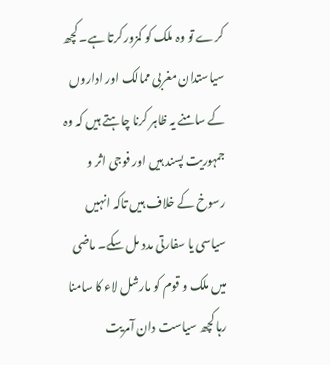کرے تو وہ ملک کو کمزور کرتا ہے۔ کچھ سیاستدان مغربی ممالک اور اداروں کے سامنے یہ ظاہر کرنا چاہتے ہیں کہ وہ جمہوریت پسند ہیں اور فوجی اثر و رسوخ کے خلاف ہیں تاکہ انہیں سیاسی یا سفارتی مدد مل سکے۔ ماضی میں ملک و قوم کو مارشل لاء کا سامنا رہا کچھ سیاست دان آمریت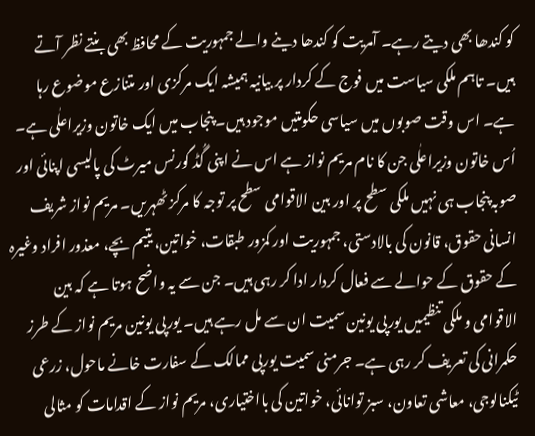کو کندھا بھی دیتے رہے۔ آمریت کو کندھا دینے والے جمہوریت کے محافظ بھی بنتے نظر آتے ہیں۔ تاہم ملکی سیاست میں فوج کے کردار پر بیانیہ ہمیشہ ایک مرکزی اور متنازع موضوع رہا ہے۔ اس وقت صوبوں میں سیاسی حکومتیں موجود ہیں۔ پنجاب میں ایک خاتون وزیراعلٰی ہے۔ اُس خاتون وزیراعلٰی جن کا نام مریم نواز ہے اس نے اپنی گُڈ گورنس میرٹ کی پالیسی اپنائی اور صوبہ پنجاب ہی نہیں ملکی سطح پر اور بین الاقوامی سطح پر توجہ کا مرکز ٹھہریں۔ مریم نواز شریف انسانی حقوق، قانون کی بالادستی، جمہوریت اور کمزور طبقات، خواتین، یتیم بچے، معذور افراد وغیرہ کے حقوق کے حوالے سے فعال کردار ادا کر رہی ہیں۔ جن سے یہ واضح ہوتا ہے کہ بین الاقوامی و ملکی تنظیمیں یورپی یونین سمیت ان سے مل رہے ہیں۔ یورپی یونین مریم نواز کے طرز حکمرانی کی تعریف کر رہی ہے۔ جرمنی سمیت یورپی ممالک کے سفارت خانے ماحول، زرعی ٹیکنالوجی، معاشی تعاون، سبز توانائی، خواتین کی بااختیاری، مریم نواز کے اقدامات کو مثالی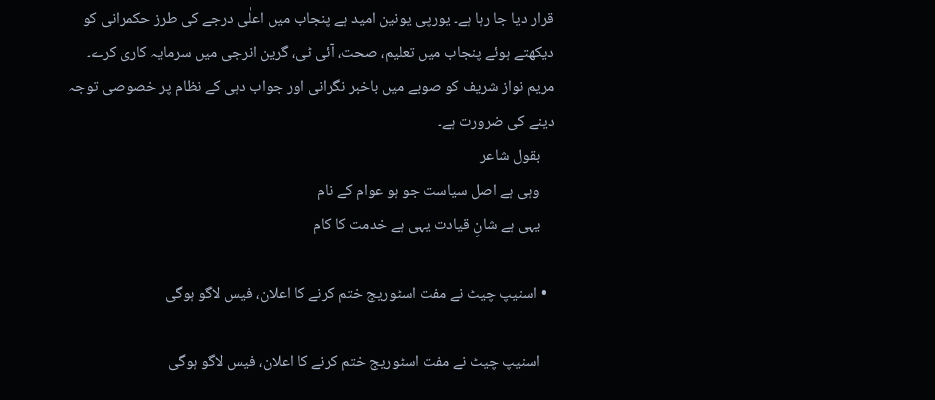قرار دیا جا رہا ہے۔ یورپی یونین امید ہے پنجاب میں اعلٰی درجے کی طرز حکمرانی کو دیکھتے ہوئے پنجاب میں تعلیم، صحت، آئی ٹی، گرین انرجی میں سرمایہ کاری کرے۔ مریم نواز شریف کو صوبے میں باخبر نگرانی اور جواب دہی کے نظام پر خصوصی توجہ دینے کی ضرورت ہے۔
    بقول شاعر
    وہی ہے اصل سیاست جو ہو عوام کے نام
    یہی ہے شانِ قیادت یہی ہے خدمت کا کام

  • اسنیپ چیٹ نے مفت اسٹوریج ختم کرنے کا اعلان، فیس لاگو ہوگی

    اسنیپ چیٹ نے مفت اسٹوریج ختم کرنے کا اعلان، فیس لاگو ہوگی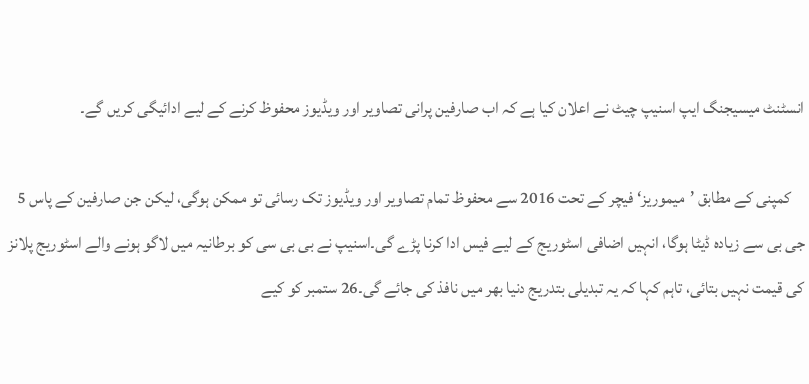انسٹنٹ میسیجنگ ایپ اسنیپ چیٹ نے اعلان کیا ہے کہ اب صارفین پرانی تصاویر اور ویڈیوز محفوظ کرنے کے لیے ادائیگی کریں گے۔

    کمپنی کے مطابق ’میموریز‘ فیچر کے تحت 2016 سے محفوظ تمام تصاویر اور ویڈیوز تک رسائی تو ممکن ہوگی، لیکن جن صارفین کے پاس 5 جی بی سے زیادہ ڈیٹا ہوگا، انہیں اضافی اسٹوریج کے لیے فیس ادا کرنا پڑے گی۔اسنیپ نے بی بی سی کو برطانیہ میں لاگو ہونے والے اسٹوریج پلانز کی قیمت نہیں بتائی، تاہم کہا کہ یہ تبدیلی بتدریج دنیا بھر میں نافذ کی جائے گی۔26 ستمبر کو کیے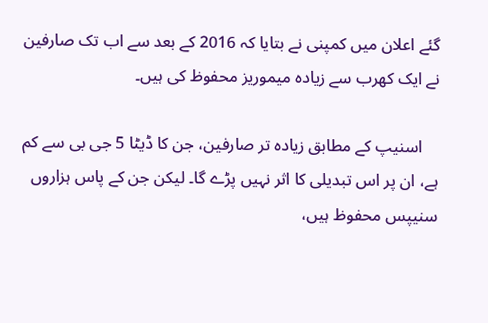گئے اعلان میں کمپنی نے بتایا کہ 2016 کے بعد سے اب تک صارفین نے ایک کھرب سے زیادہ میموریز محفوظ کی ہیں۔

    اسنیپ کے مطابق زیادہ تر صارفین، جن کا ڈیٹا 5 جی بی سے کم ہے، ان پر اس تبدیلی کا اثر نہیں پڑے گا۔ لیکن جن کے پاس ہزاروں سنیپس محفوظ ہیں،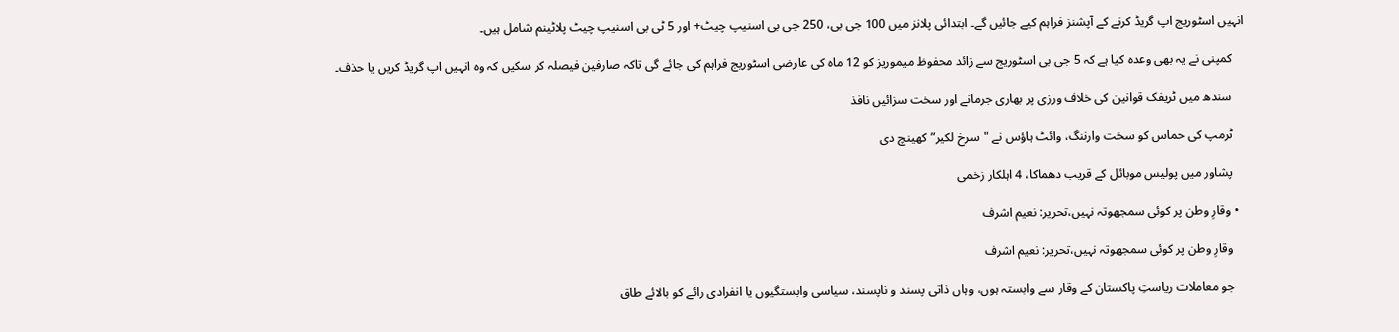انہیں اسٹوریج اپ گریڈ کرنے کے آپشنز فراہم کیے جائیں گے۔ ابتدائی پلانز میں 100 جی بی، 250 جی بی اسنیپ چیٹ+ اور 5 ٹی بی اسنیپ چیٹ پلاٹینم شامل ہیں۔

    کمپنی نے یہ بھی وعدہ کیا ہے کہ 5 جی بی اسٹوریج سے زائد محفوظ میموریز کو 12 ماہ کی عارضی اسٹوریج فراہم کی جائے گی تاکہ صارفین فیصلہ کر سکیں کہ وہ انہیں اپ گریڈ کریں یا حذف۔

    سندھ میں ٹریفک قوانین کی خلاف ورزی پر بھاری جرمانے اور سخت سزائیں نافذ

    ٹرمپ کی حماس کو سخت وارننگ، وائٹ ہاؤس نے "سرخ لکیر” کھینچ دی

    پشاور میں پولیس موبائل کے قریب دھماکا، 4 اہلکار زخمی

  • وقارِ وطن پر کوئی سمجھوتہ نہیں،تحریر: نعیم اشرف

    وقارِ وطن پر کوئی سمجھوتہ نہیں،تحریر: نعیم اشرف

    جو معاملات ریاستِ پاکستان کے وقار سے وابستہ ہوں، وہاں ذاتی پسند و ناپسند، سیاسی وابستگیوں یا انفرادی رائے کو بالائے طاق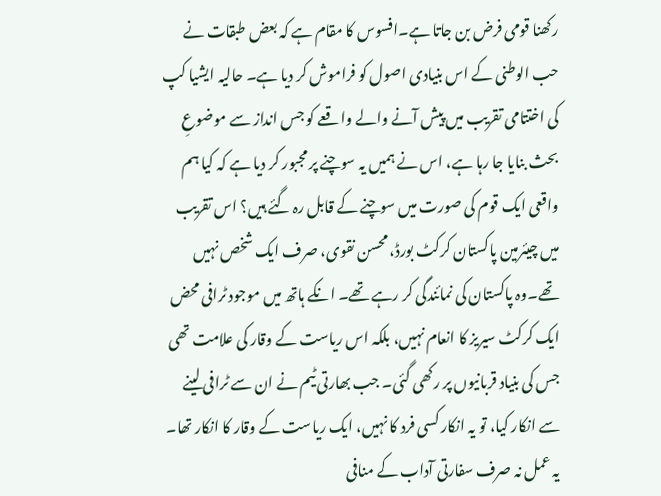رکھنا قومی فرض بن جاتا ہے۔افسوس کا مقام ہے کہ بعض طبقات نے حب الوطنی کے اس بنیادی اصول کو فراموش کر دیا ہے۔ حالیہ ایشیا کپ کی اختتامی تقریب میں پیش آنے والے واقعے کو جس انداز سے موضوعِ بحث بنایا جا رہا ہے، اس نے ہمیں یہ سوچنے پر مجبور کر دیا ہے کہ کیا ہم واقعی ایک قوم کی صورت میں سوچنے کے قابل رہ گئے ہیں؟ اس تقریب میں چیئرمین پاکستان کرکٹ بورڈ، محسن نقوی، صرف ایک شخص نہیں تھے۔وہ پاکستان کی نمائندگی کر رہے تھے۔ انکے ہاتھ میں موجود ٹرافی محض ایک کرکٹ سیریز کا انعام نہیں، بلکہ اس ریاست کے وقار کی علامت تھی جس کی بنیاد قربانیوں پر رکھی گئی۔ جب بھارتی ٹیم نے ان سے ٹرافی لینے سے انکار کیا، تو یہ انکار کسی فرد کا نہیں، ایک ریاست کے وقار کا انکار تھا۔ یہ عمل نہ صرف سفارتی آداب کے منافی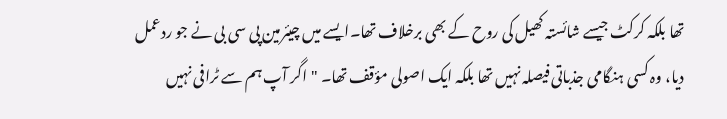تھا بلکہ کرکٹ جیسے شائستہ کھیل کی روح کے بھی برخلاف تھا۔ایسے میں چیئرمین پی سی بی نے جو ردعمل دیا، وہ کسی ہنگامی جذباتی فیصلہ نہیں تھا بلکہ ایک اصولی مؤقف تھا۔ "اگر آپ ہم سے ٹرافی نہیں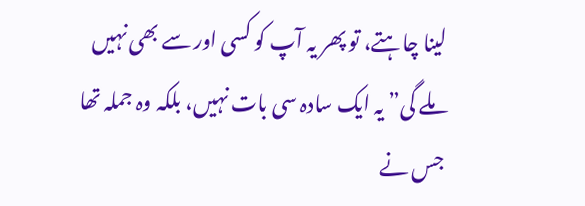لینا چاہتے، تو پھر یہ آپ کو کسی اور سے بھی نہیں ملے گی” یہ ایک سادہ سی بات نہیں، بلکہ وہ جملہ تھا جس نے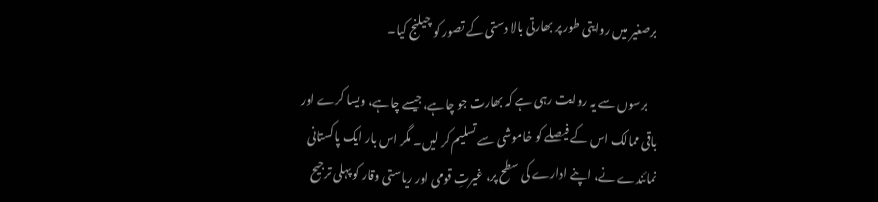برصغیر میں روایتی طور پر بھارتی بالا دستی کے تصور کو چیلنج کیا۔

    برسوں سے یہ روایت رہی ہے کہ بھارت جو چاہے،جیسے چاہے، ویسا کرے اور باقی ممالک اس کے فیصلے کو خاموشی سے تسلیم کر لیں۔ مگر اس بار ایک پاکستانی نمائندے نے، اپنے ادارے کی سطح پر، غیرتِ قومی اور ریاستی وقار کو پہلی ترجیح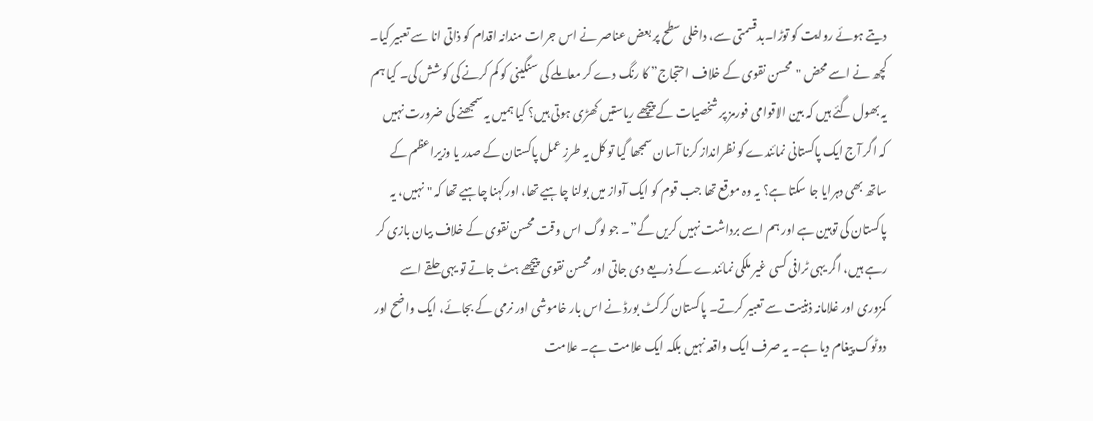دیتے ہوئے روایت کو توڑا۔بدقسمتی سے، داخلی سطح پر بعض عناصر نے اس جرات مندانہ اقدام کو ذاتی انا سے تعبیر کیا۔ کچھ نے اسے محض "محسن نقوی کے خلاف احتجاج” کا رنگ دے کر معاملے کی سنگینی کو کم کرنے کی کوشش کی۔ کیا ہم یہ بھول گئے ہیں کہ بین الاقوامی فورمز پر شخصیات کے پیچھے ریاستیں کھڑی ہوتی ہیں؟ کیا ہمیں یہ سمجھنے کی ضرورت نہیں کہ اگر آج ایک پاکستانی نمائندے کو نظرانداز کرنا آسان سمجھا گیا تو کل یہ طرزِ عمل پاکستان کے صدر یا وزیراعظم کے ساتھ بھی دہرایا جا سکتا ہے؟ یہ وہ موقع تھا جب قوم کو ایک آواز میں بولنا چاہیے تھا، اورکہنا چاہیے تھا کہ "نہیں، یہ پاکستان کی توہین ہے اور ہم اسے برداشت نہیں کریں گے”۔ جو لوگ اس وقت محسن نقوی کے خلاف بیان بازی کر رہے ہیں، اگر یہی ٹرافی کسی غیر ملکی نمائندے کے ذریعے دی جاتی اور محسن نقوی پیچھے ہٹ جاتے تو یہی حلقے اسے کمزوری اور غلامانہ ذہنیت سے تعبیر کرتے۔ پاکستان کرکٹ بورڈ نے اس بار خاموشی اور نرمی کے بجائے، ایک واضح اور دوٹوک پیغام دیا ہے۔ یہ صرف ایک واقعہ نہیں بلکہ ایک علامت ہے۔ علامت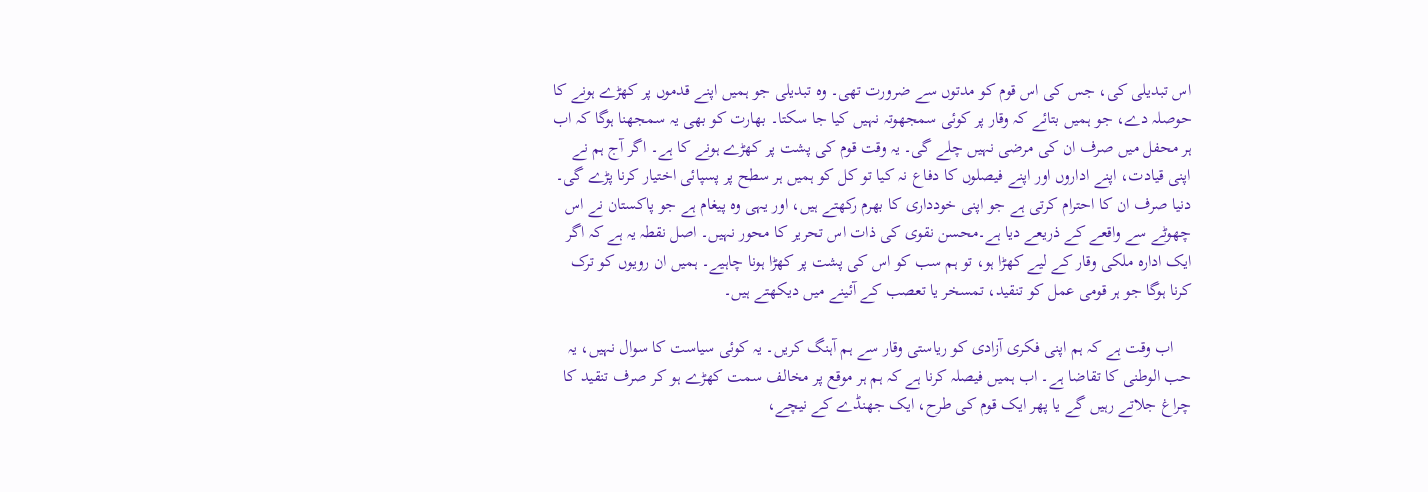اس تبدیلی کی، جس کی اس قوم کو مدتوں سے ضرورت تھی۔ وہ تبدیلی جو ہمیں اپنے قدموں پر کھڑے ہونے کا حوصلہ دے، جو ہمیں بتائے کہ وقار پر کوئی سمجھوتہ نہیں کیا جا سکتا۔ بھارت کو بھی یہ سمجھنا ہوگا کہ اب ہر محفل میں صرف ان کی مرضی نہیں چلے گی۔ یہ وقت قوم کی پشت پر کھڑے ہونے کا ہے۔ اگر آج ہم نے اپنی قیادت، اپنے اداروں اور اپنے فیصلوں کا دفاع نہ کیا تو کل کو ہمیں ہر سطح پر پسپائی اختیار کرنا پڑے گی۔ دنیا صرف ان کا احترام کرتی ہے جو اپنی خودداری کا بھرم رکھتے ہیں، اور یہی وہ پیغام ہے جو پاکستان نے اس چھوٹے سے واقعے کے ذریعے دیا ہے۔محسن نقوی کی ذات اس تحریر کا محور نہیں۔ اصل نقطہ یہ ہے کہ اگر ایک ادارہ ملکی وقار کے لیے کھڑا ہو، تو ہم سب کو اس کی پشت پر کھڑا ہونا چاہیے۔ ہمیں ان رویوں کو ترک کرنا ہوگا جو ہر قومی عمل کو تنقید، تمسخر یا تعصب کے آئینے میں دیکھتے ہیں۔

    اب وقت ہے کہ ہم اپنی فکری آزادی کو ریاستی وقار سے ہم آہنگ کریں۔ یہ کوئی سیاست کا سوال نہیں، یہ حب الوطنی کا تقاضا ہے۔ اب ہمیں فیصلہ کرنا ہے کہ ہم ہر موقع پر مخالف سمت کھڑے ہو کر صرف تنقید کا چراغ جلاتے رہیں گے یا پھر ایک قوم کی طرح، ایک جھنڈے کے نیچے،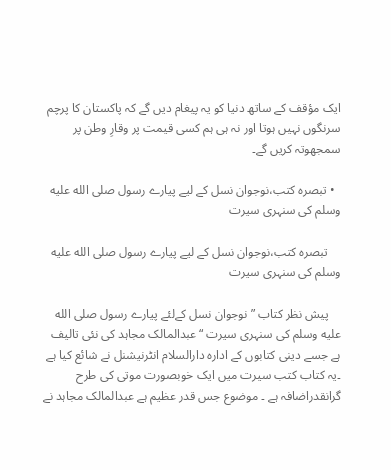ایک مؤقف کے ساتھ دنیا کو یہ پیغام دیں گے کہ پاکستان کا پرچم سرنگوں نہیں ہوتا اور نہ ہی ہم کسی قیمت پر وقارِ وطن پر سمجھوتہ کریں گے۔

  • تبصرہ کتب،نوجوان نسل کے لیے پیارے رسول صلى الله عليه وسلم کی سنہری سیرت

    تبصرہ کتب،نوجوان نسل کے لیے پیارے رسول صلى الله عليه وسلم کی سنہری سیرت

    پیش نظر کتاب ” نوجوان نسل کےلئے پیارے رسول صلى الله عليه وسلم کی سنہری سیرت “ عبدالمالک مجاہد کی نئی تالیف ہے جسے دینی کتابوں کے ادارہ دارالسلام انٹرنیشنل نے شائع کیا ہے ۔یہ کتاب کتب سیرت میں ایک خوبصورت موتی کی طرح گرانقدراضافہ ہے ۔ موضوع جس قدر عظیم ہے عبدالمالک مجاہد نے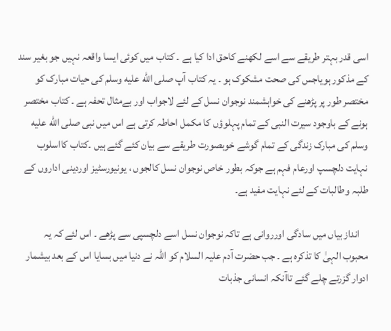اسی قدر بہتر طریقے سے اسے لکھنے کاحق ادا کیا ہے ۔ کتاب میں کوئی ایسا واقعہ نہیں جو بغیر سند کے مذکور ہویاجس کی صحت مشکوک ہو ۔ یہ کتاب آپ صلى الله عليه وسلم کی حیات مبارک کو مختصر طور پر پڑھنے کی خواہشمند نوجوان نسل کے لئے لاجواب اور بےمثال تحفہ ہے ۔ کتاب مختصر ہونے کے باوجود سیرت النبی کے تمام پہلوؤں کا مکمل احاطہ کرتی ہے اس میں نبی صلى الله عليه وسلم کی مبارک زندگی کے تمام گوشے خوبصورت طریقے سے بیان کئے گئے ہیں ۔کتاب کااسلوب نہایت دلچسپ اورعام فہم ہے جوکہ بطور خاص نوجوان نسل کالجوں ، یونیورسٹیز اوردینی اداروں کے طلبہ وطالبات کے لئے نہایت مفید ہے۔

    انداز بیاں میں سادگی اورروانی ہے تاکہ نوجوان نسل اسے دلچسپی سے پڑھے ۔ اس لئے کہ یہ محبوب الہیٰ کا تذکرہ ہے ۔ جب حضرت آدم علیہ السلام کو اللہ نے دنیا میں بسایا اس کے بعد بیشمار ادوار گزرتے چلے گئے تاآنکہ انسانی جذبات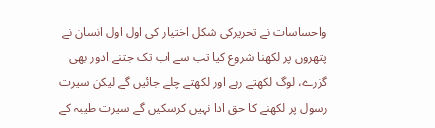واحساسات نے تحریرکی شکل اختیار کی اول اول انسان نے پتھروں پر لکھنا شروع کیا تب سے اب تک جتنے ادور بھی گزرے، لوگ لکھتے رہے اور لکھتے چلے جائیں گے لیکن سیرت رسول پر لکھنے کا حق ادا نہیں کرسکیں گے سیرت طیبہ کے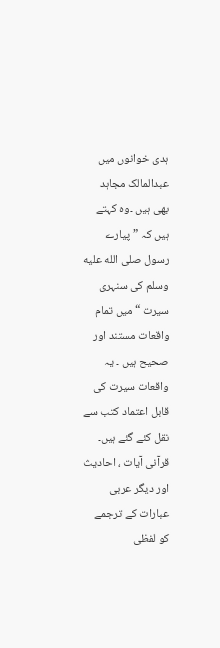ہدی خوانوں میں عبدالمالک مجاہد بھی ہیں ۔وہ کہتے ہیں کہ ”پیارے رسول صلى الله عليه وسلم کی سنہری سیرت “ میں تمام واقعات مستند اور صحیح ہیں ۔ یہ واقعات سیرت کی قابل اعتماد کتب سے نقل کئے گئے ہیں۔ قرآنی آیات ، احادیث اور دیگر عربی عبارات کے ترجمے کو لفظی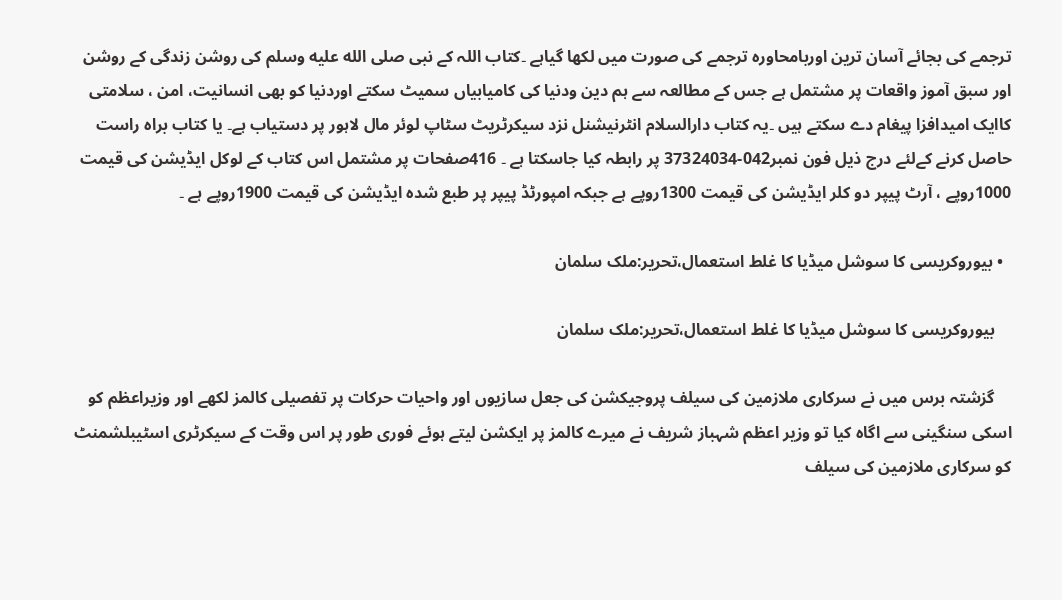ترجمے کی بجائے آسان ترین اوربامحاورہ ترجمے کی صورت میں لکھا گیاہے ۔کتاب اللہ کے نبی صلى الله عليه وسلم کی روشن زندگی کے روشن اور سبق آموز واقعات پر مشتمل ہے جس کے مطالعہ سے ہم دین ودنیا کی کامیابیاں سمیٹ سکتے اوردنیا کو بھی انسانیت، امن ، سلامتی کاایک امیدافزا پیغام دے سکتے ہیں ۔یہ کتاب دارالسلام انٹرنیشنل نزد سیکرٹریٹ سٹاپ لوئر مال لاہور پر دستیاب ہے۔ یا کتاب براہ راست حاصل کرنے کےلئے درج ذیل فون نمبر042-37324034 پر رابطہ کیا جاسکتا ہے ۔ 416صفحات پر مشتمل اس کتاب کے لوکل ایڈیشن کی قیمت 1000روپے ، آرٹ پیپر دو کلر ایڈیشن کی قیمت 1300روپے ہے جبکہ امپورٹڈ پیپر پر طبع شدہ ایڈیشن کی قیمت 1900روپے ہے ۔

  • بیوروکریسی کا سوشل میڈیا کا غلط استعمال،تحریر:ملک سلمان

    بیوروکریسی کا سوشل میڈیا کا غلط استعمال،تحریر:ملک سلمان

    گزشتہ برس میں نے سرکاری ملازمین کی سیلف پروجیکشن کی جعل سازیوں اور واحیات حرکات پر تفصیلی کالمز لکھے اور وزیراعظم کو اسکی سنگینی سے اگاہ کیا تو وزیر اعظم شہباز شریف نے میرے کالمز پر ایکشن لیتے ہوئے فوری طور پر اس وقت کے سیکرٹری اسٹیبلشمنٹ کو سرکاری ملازمین کی سیلف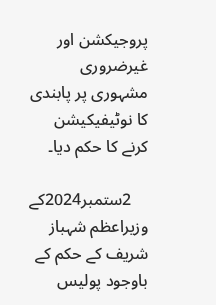پروجیکشن اور غیرضروری مشہوری پر پابندی کا نوٹیفیکیشن کرنے کا حکم دیا۔

    2ستمبر2024کے وزیراعظم شہباز شریف کے حکم کے باوجود پولیس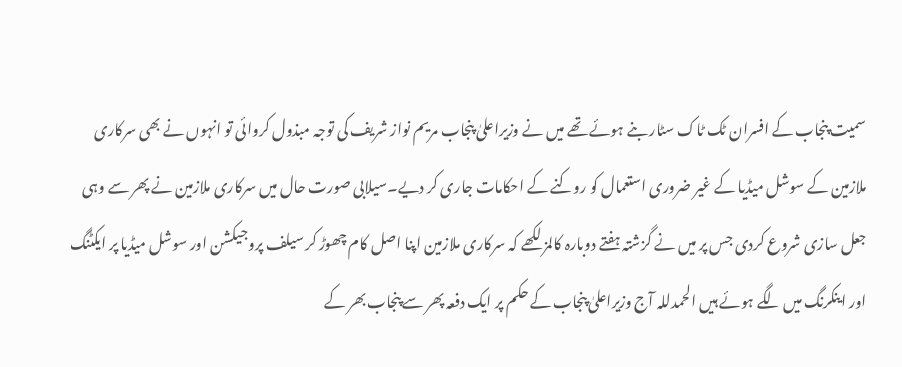سمیت پنجاب کے افسران ٹک ٹاک سٹار بنے ہوئے تھے میں نے وزیراعلیٰ پنجاب مریم نواز شریف کی توجہ مبذول کروائی تو انہوں نے بھی سرکاری ملازمین کے سوشل میڈیا کے غیر ضروری استعمال کو روکنے کے احکامات جاری کر دیے۔سیلابی صورت حال میں سرکاری ملازمین نے پھر سے وہی جعل سازی شروع کردی جس پر میں نے گزشتہ ہفتے دوبارہ کالمز لکھے کہ سرکاری ملازمین اپنا اصل کام چھوڑ کر سیلف پروجیکشن اور سوشل میڈیا پر ایکٹنگ اور اینکرنگ میں لگے ہوئے ہیں الحمدللہ آج وزیراعلیٰ پنجاب کے حکم پر ایک دفعہ پھر سے پنجاب بھر کے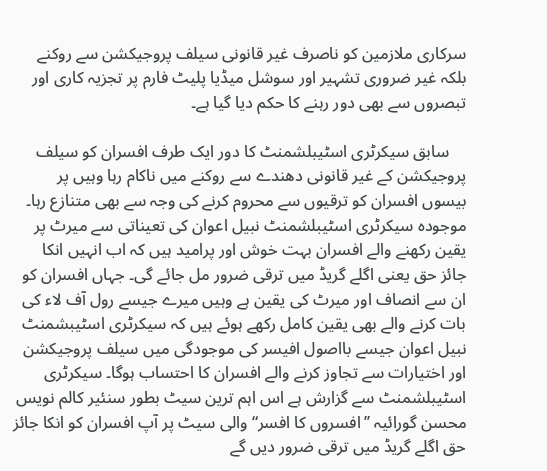سرکاری ملازمین کو ناصرف غیر قانونی سیلف پروجیکشن سے روکنے بلکہ غیر ضروری تشہیر اور سوشل میڈیا پلیٹ فارم پر تجزیہ کاری اور تبصروں سے بھی دور رہنے کا حکم دیا گیا ہے۔

    سابق سیکرٹری اسٹیبلشمنٹ کا دور ایک طرف افسران کو سیلف پروجیکشن کے غیر قانونی دھندے سے روکنے میں ناکام رہا وہیں پر بیسوں افسران کو ترقیوں سے محروم کرنے کی وجہ سے بھی متنازع رہا۔ موجودہ سیکرٹری اسٹیبلشمنٹ نبیل اعوان کی تعیناتی سے میرٹ پر یقین رکھنے والے افسران بہت خوش اور پرامید ہیں کہ اب انہیں انکا جائز حق یعنی اگلے گریڈ میں ترقی ضرور مل جائے گی۔ جہاں افسران کو ان سے انصاف اور میرٹ کی یقین ہے وہیں میرے جیسے رول آف لاء کی بات کرنے والے بھی یقین کامل رکھے ہوئے ہیں کہ سیکرٹری اسٹیبشمنٹ نبیل اعوان جیسے بااصول افیسر کی موجودگی میں سیلف پروجیکشن اور اختیارات سے تجاوز کرنے والے افسران کا احتساب ہوگا۔ سیکرٹری اسٹیبلشمنٹ سے گزارش ہے اس اہم ترین سیٹ بطور سنئیر کالم نویس محسن گورائیہ ’’افسروں کا افسر“ والی سیٹ پر آپ افسران کو انکا جائز حق اگلے گریڈ میں ترقی ضرور دیں گے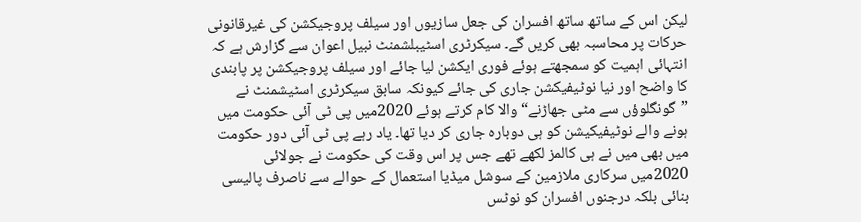لیکن اس کے ساتھ ساتھ افسران کی جعل سازیوں اور سیلف پروجیکشن کی غیرقانونی حرکات پر محاسبہ بھی کریں گے۔ سیکرٹری اسٹیبلشمنٹ نبیل اعوان سے گزارش ہے کہ انتہائی اہمیت کو سمجھتے ہوئے فوری ایکشن لیا جائے اور سیلف پروجیکشن پر پابندی کا واضح اور نیا نوٹیفیکشن جاری کی جائے کیونکہ سابق سیکرٹری اسٹیشمنٹ نے ”گونگلوؤں سے مٹی جھاڑنے“والا کام کرتے ہوئے 2020میں پی ٹی آئی حکومت میں ہونے والے نوٹیفیکیشن کو ہی دوبارہ جاری کر دیا تھا۔ یاد رہے پی ٹی آئی دور حکومت میں بھی میں نے ہی کالمز لکھے تھے جس پر اس وقت کی حکومت نے جولائی 2020میں سرکاری ملازمین کے سوشل میڈیا استعمال کے حوالے سے ناصرف پالیسی بنائی بلکہ درجنوں افسران کو نوٹس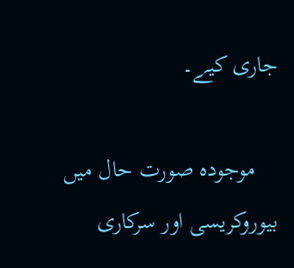جاری کیے۔

    موجودہ صورت حال میں بیوروکریسی اور سرکاری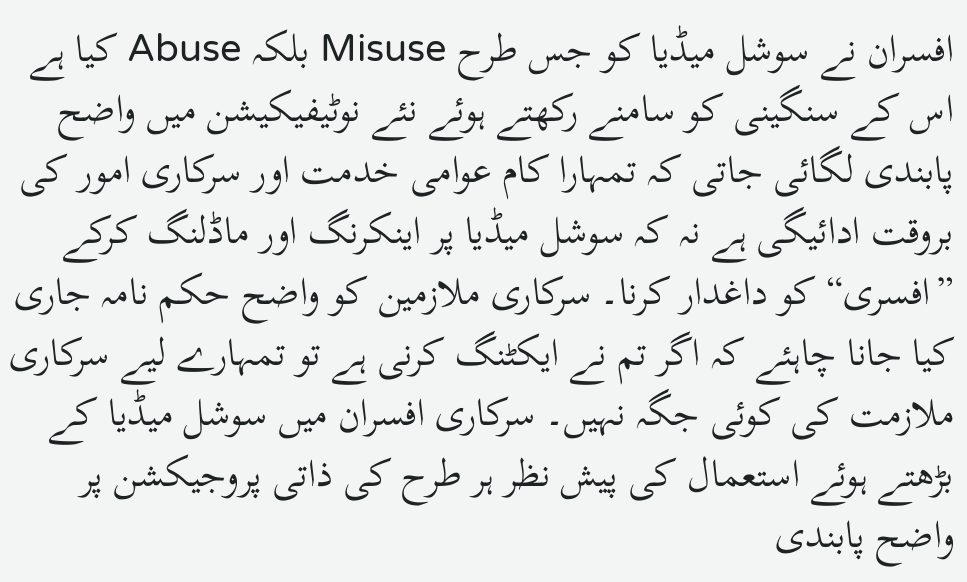افسران نے سوشل میڈیا کو جس طرح Misuse بلکہ Abuse کیا ہے اس کے سنگینی کو سامنے رکھتے ہوئے نئے نوٹیفیکیشن میں واضح پابندی لگائی جاتی کہ تمہارا کام عوامی خدمت اور سرکاری امور کی بروقت ادائیگی ہے نہ کہ سوشل میڈیا پر اینکرنگ اور ماڈلنگ کرکے ”افسری“ کو داغدار کرنا۔ سرکاری ملازمین کو واضح حکم نامہ جاری کیا جانا چاہئے کہ اگر تم نے ایکٹنگ کرنی ہے تو تمہارے لیے سرکاری ملازمت کی کوئی جگہ نہیں۔ سرکاری افسران میں سوشل میڈیا کے بڑھتے ہوئے استعمال کی پیش نظر ہر طرح کی ذاتی پروجیکشن پر واضح پابندی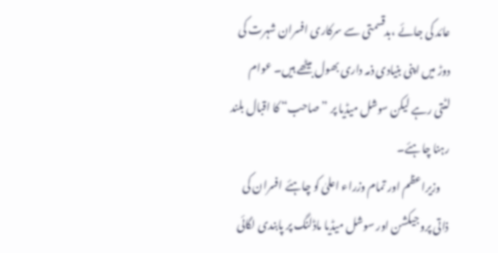عائد کی جائے ،بدقسمتی سے سرکاری افسران شہرت کی دوڑ میں اپنی بنیادی ذمہ داری بھول بیٹھے ہیں۔ عوام لٹتی رہے لیکن سوشل میڈیا پر ”صاحب“ کا اقبال بلند رہنا چاہئے۔
    وزیراعظم اور تمام وزراء اعلیٰ کو چاہئے افسران کی ذاتی پروجیکشن اور سوشل میڈیا ماڈلنگ پر پابندی لگائی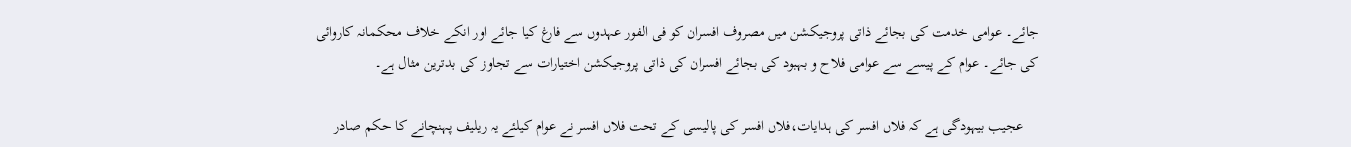جائے۔ عوامی خدمت کی بجائے ذاتی پروجیکشن میں مصروف افسران کو فی الفور عہدوں سے فارغ کیا جائے اور انکے خلاف محکمانہ کاروائی کی جائے۔ عوام کے پیسے سے عوامی فلاح و بہبود کی بجائے افسران کی ذاتی پروجیکشن اختیارات سے تجاوز کی بدترین مثال ہے۔

    عجیب بیہودگی ہے کہ فلاں افسر کی ہدایات،فلاں افسر کی پالیسی کے تحت فلاں افسر نے عوام کیلئے یہ ریلیف پہنچانے کا حکم صادر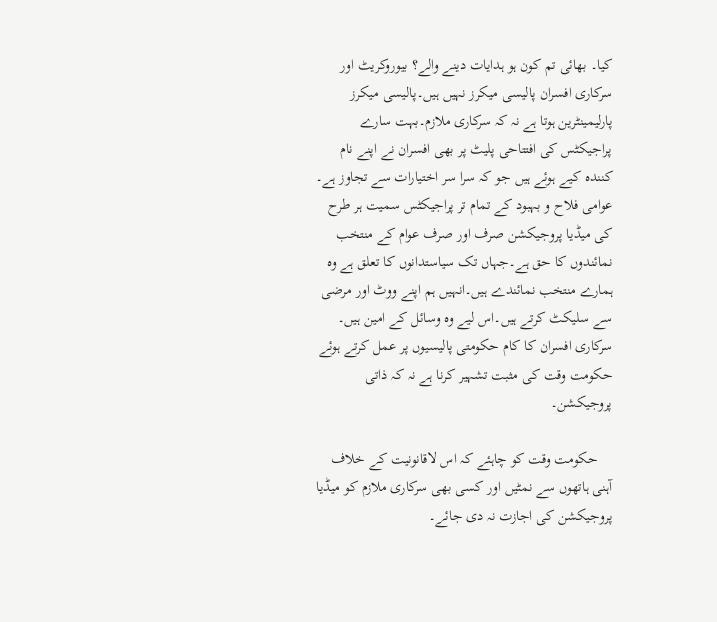کیا۔ بھائی تم کون ہو ہدایات دینے والے؟ بیوروکریٹ اور سرکاری افسران پالیسی میکرز نہیں ہیں۔پالیسی میکرز پارلیمینٹرین ہوتا ہے نہ کہ سرکاری ملازم۔بہت سارے پراجیکٹس کی افتتاحی پلیٹ پر بھی افسران نے اپنے نام کنندہ کیے ہوئے ہیں جو کہ سرا سر اختیارات سے تجاوز ہے۔ عوامی فلاح و بہبود کے تمام تر پراجیکٹس سمیت ہر طرح کی میڈیا پروجیکشن صرف اور صرف عوام کے منتخب نمائندوں کا حق ہے۔جہاں تک سیاستدانوں کا تعلق ہے وہ ہمارے منتخب نمائندے ہیں۔انہیں ہم اپنے ووٹ اور مرضی سے سلیکٹ کرتے ہیں۔اس لیے وہ وسائل کے امین ہیں۔ سرکاری افسران کا کام حکومتی پالیسیوں پر عمل کرتے ہوئے حکومت وقت کی مثبت تشہیر کرنا ہے نہ کہ ذاتی پروجیکشن۔

    حکومت وقت کو چاہئے کہ اس لاقانونیت کے خلاف آہنی ہاتھوں سے نمٹیں اور کسی بھی سرکاری ملازم کو میڈیا پروجیکشن کی اجازت نہ دی جائے۔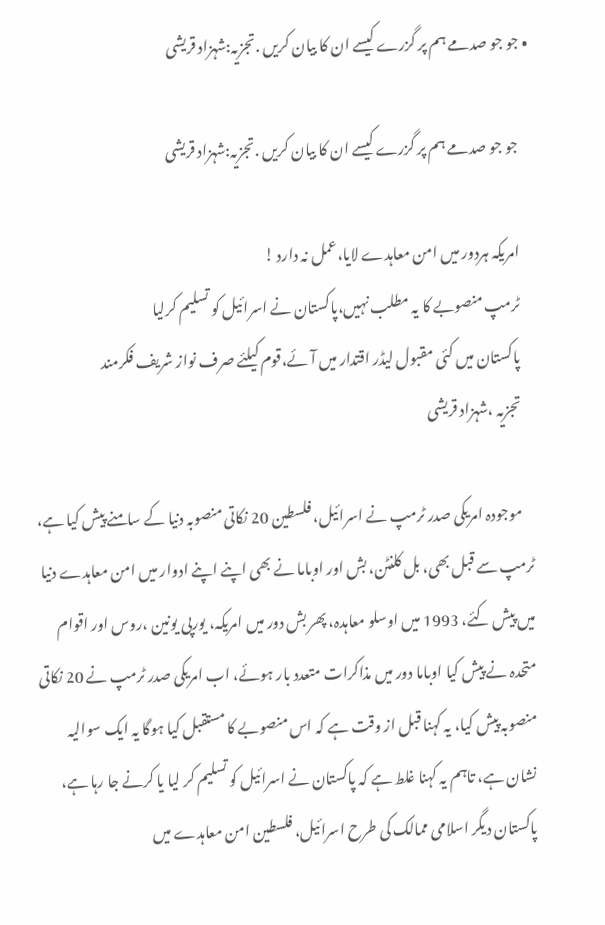• جو جو صدمے ہم پر گزرے کیسے ان کا بیان کریں .تجزیہ:شہزاد قریشی

    جو جو صدمے ہم پر گزرے کیسے ان کا بیان کریں .تجزیہ:شہزاد قریشی

    امریکہ ہردور میں امن معاہدے لایا،عمل نہ دارد !
    ٹرمپ منصوبے کا یہ مطلب نہیں،پاکستان نے اسرائیل کو تسلیم کرلیا
    پاکستان میں کئی مقبول لیڈر اقتدار میں آئے،قوم کیلئے صرف نواز شریف فکرمند
    تجزیہ ،شہزاد قریشی

    موجودہ امریکی صدر ٹرمپ نے اسرائیل، فلسطین 20 نکاتی منصوبہ دنیا کے سامنے پیش کیا ہے، ٹرمپ سے قبل بھی، بل کلنٹن، بش اور اوباما نے بھی اپنے اپنے ادوار میں امن معاہدے دنیا میں پیش کئے، 1993 میں اوسلو معاہدہ، پھر بش دور میں امریکہ، یورپی یونین ،روس اور اقوام متحدہ نے پیش کیا اوباما دور میں مذاکرات متعدد بار ہوئے، اب امریکی صدر ٹرمپ نے 20 نکاتی منصوبہ پیش کیا، یہ کہنا قبل از وقت ہے کہ اس منصوبے کا مستقبل کیا ہوگا یہ ایک سوالیہ نشان ہے، تاہم یہ کہنا غلط ہے کہ پاکستان نے اسرائیل کو تسلیم کر لیا یا کرنے جا رہا ہے، پاکستان دیگر اسلامی ممالک کی طرح اسرائیل، فلسطین امن معاہدے میں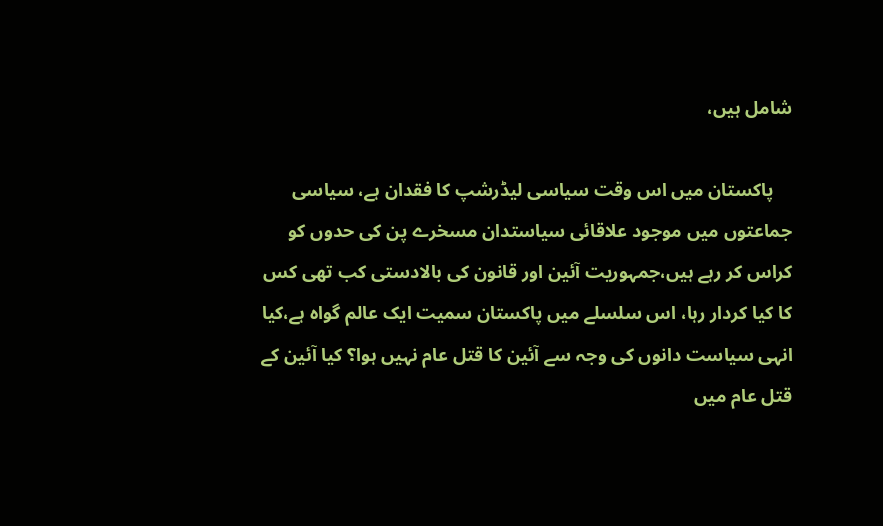شامل ہیں،

    پاکستان میں اس وقت سیاسی لیڈرشپ کا فقدان ہے، سیاسی جماعتوں میں موجود علاقائی سیاستدان مسخرے پن کی حدوں کو کراس کر رہے ہیں،جمہوریت آئین اور قانون کی بالادستی کب تھی کس کا کیا کردار رہا، اس سلسلے میں پاکستان سمیت ایک عالم گواہ ہے،کیا انہی سیاست دانوں کی وجہ سے آئین کا قتل عام نہیں ہوا؟ کیا آئین کے قتل عام میں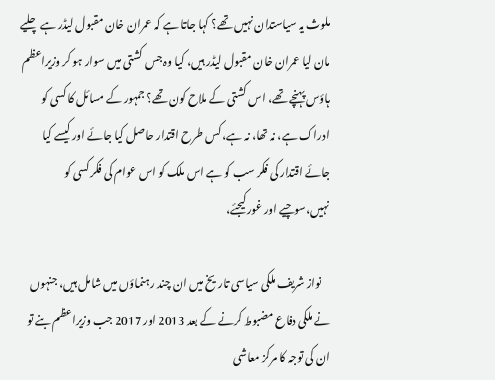ملوث یہ سیاستدان نہیں تھے؟ کہا جاتا ہے کہ عمران خان مقبول لیڈر ہے چلیے مان لیا عمران خان مقبول لیڈر ہیں، کیا وہ جس کشتی میں سوار ہو کر وزیراعظم ہاؤس پہنچے تھے، اس کشتی کے ملاح کون تھے؟ جمہور کے مسائل کا کسی کو ادراک ہے، نہ تھا، نہ ہے، کس طرح اقتدار حاصل کیا جائے اور کیسے کیا جائے اقتدار کی فکر سب کو ہے اس ملک کو اس عوام کی فکر کسی کو نہیں،سوچیے اور غور کیجئے،

    نواز شریف ملکی سیاسی تاریخ میں ان چند رہنماؤں میں شامل ہیں، جنہوں نے ملکی دفاع مضبوط کرنے کے بعد 2013 اور 2017 جب وزیراعظم بنے تو ان کی توجہ کا مرکز معاشی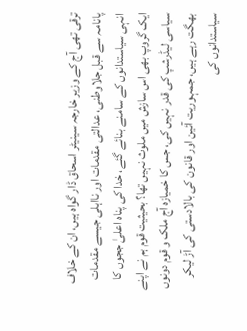ترقی تھی آج کے وزیر خارجہ سینیٹر اسحاق ڈار گواہ ہیں، ان کے خلاف پانامہ سے قبل جلاوطنی، عدالتی مقدمات اور نااہلی جیسے مقدمات انہی سیاستدانوں کے سامنے بنائے گئے، خدا کی پناہ اعلیٰ ججوں کا ایک گروپ بھی اس سازش میں ملوث نہیں تھا؟ بحیثیت قوم ہم نے اپنے سیاسی لیڈرشپ کی قدر نہیں کی، جس کا خمیازہ آج ملک و قوم دونوں بھگت رہے ہیں، جمہوریت آئین اور قانون کی بالادستی کی آڑ لیکر سیاستدانوں کی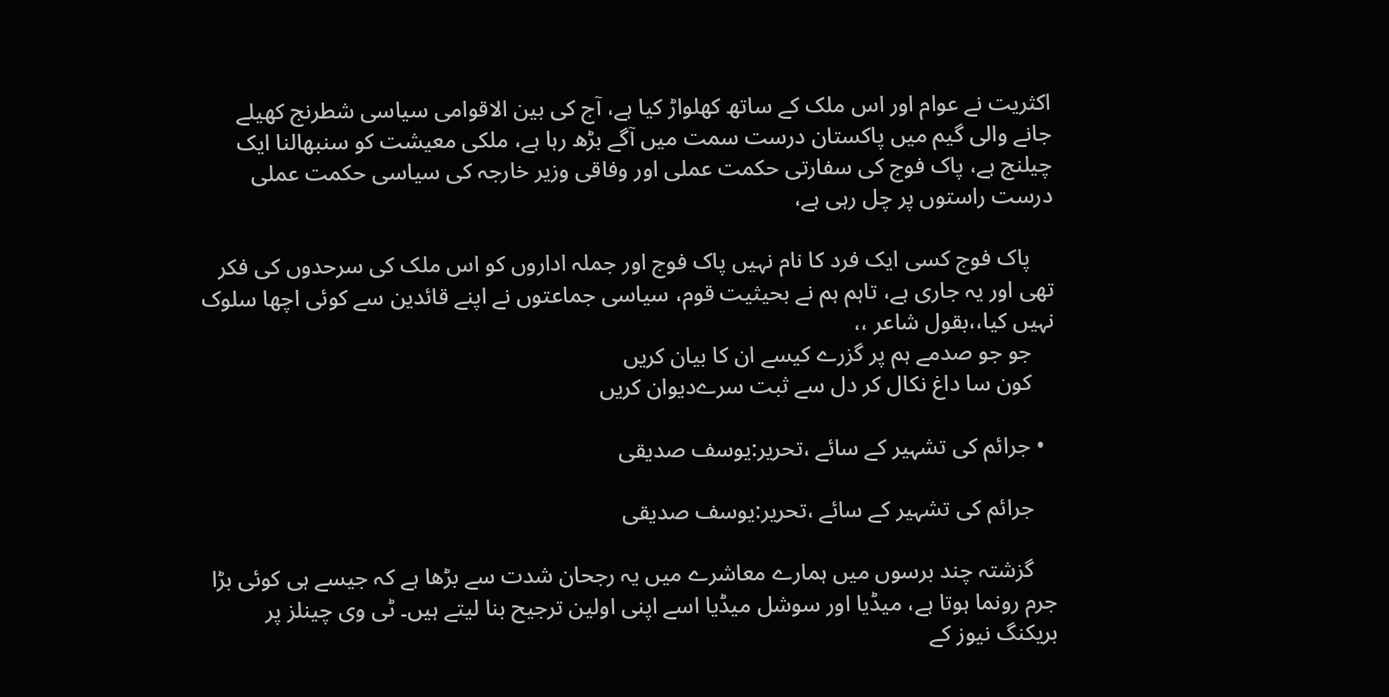اکثریت نے عوام اور اس ملک کے ساتھ کھلواڑ کیا ہے، آج کی بین الاقوامی سیاسی شطرنج کھیلے جانے والی گیم میں پاکستان درست سمت میں آگے بڑھ رہا ہے، ملکی معیشت کو سنبھالنا ایک چیلنج ہے، پاک فوج کی سفارتی حکمت عملی اور وفاقی وزیر خارجہ کی سیاسی حکمت عملی درست راستوں پر چل رہی ہے،

    پاک فوج کسی ایک فرد کا نام نہیں پاک فوج اور جملہ اداروں کو اس ملک کی سرحدوں کی فکر تھی اور یہ جاری ہے، تاہم ہم نے بحیثیت قوم، سیاسی جماعتوں نے اپنے قائدین سے کوئی اچھا سلوک نہیں کیا،،بقول شاعر ،،
    جو جو صدمے ہم پر گزرے کیسے ان کا بیان کریں
    کون سا داغ نکال کر دل سے ثبت سرےدیوان کریں

  • جرائم کی تشہیر کے سائے ،تحریر:یوسف صدیقی

    جرائم کی تشہیر کے سائے ،تحریر:یوسف صدیقی

    گزشتہ چند برسوں میں ہمارے معاشرے میں یہ رجحان شدت سے بڑھا ہے کہ جیسے ہی کوئی بڑا جرم رونما ہوتا ہے، میڈیا اور سوشل میڈیا اسے اپنی اولین ترجیح بنا لیتے ہیں۔ ٹی وی چینلز پر بریکنگ نیوز کے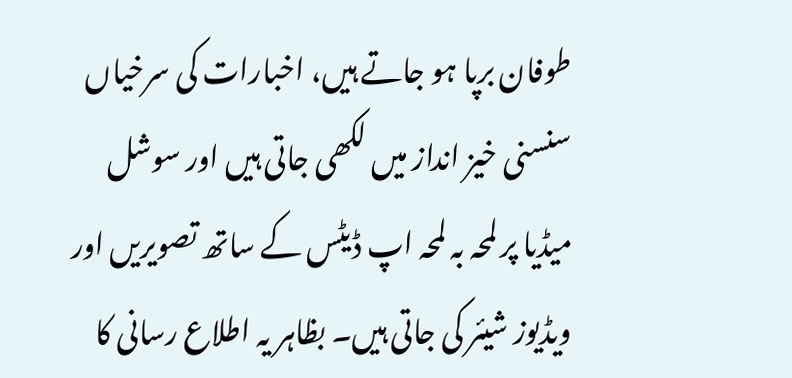طوفان برپا ہو جاتے ہیں، اخبارات کی سرخیاں سنسنی خیز انداز میں لکھی جاتی ہیں اور سوشل میڈیا پر لمحہ بہ لمحہ اپ ڈیٹس کے ساتھ تصویریں اور ویڈیوز شیئر کی جاتی ہیں۔ بظاہر یہ اطلاع رسانی کا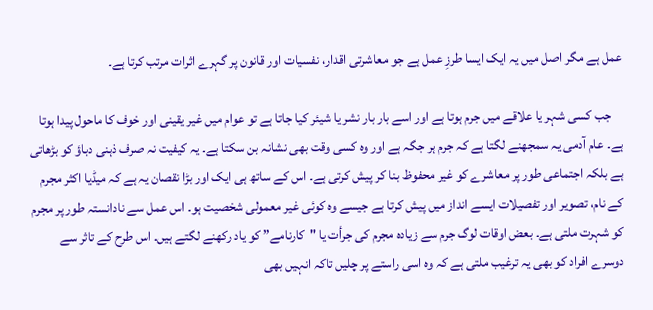عمل ہے مگر اصل میں یہ ایک ایسا طرزِ عمل ہے جو معاشرتی اقدار، نفسیات اور قانون پر گہرے اثرات مرتب کرتا ہے۔

    جب کسی شہر یا علاقے میں جرم ہوتا ہے اور اسے بار بار نشر یا شیئر کیا جاتا ہے تو عوام میں غیر یقینی اور خوف کا ماحول پیدا ہوتا ہے۔ عام آدمی یہ سمجھنے لگتا ہے کہ جرم ہر جگہ ہے اور وہ کسی وقت بھی نشانہ بن سکتا ہے۔ یہ کیفیت نہ صرف ذہنی دباؤ کو بڑھاتی ہے بلکہ اجتماعی طور پر معاشرے کو غیر محفوظ بنا کر پیش کرتی ہے۔ اس کے ساتھ ہی ایک اور بڑا نقصان یہ ہے کہ میڈیا اکثر مجرم کے نام، تصویر اور تفصیلات ایسے انداز میں پیش کرتا ہے جیسے وہ کوئی غیر معمولی شخصیت ہو۔ اس عمل سے نادانستہ طور پر مجرم کو شہرت ملتی ہے۔ بعض اوقات لوگ جرم سے زیادہ مجرم کی جرأت یا "کارنامے” کو یاد رکھنے لگتے ہیں۔ اس طرح کے تاثر سے دوسرے افراد کو بھی یہ ترغیب ملتی ہے کہ وہ اسی راستے پر چلیں تاکہ انہیں بھی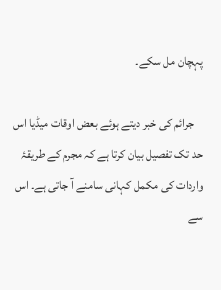پہچان مل سکے۔

    جرائم کی خبر دیتے ہوئے بعض اوقات میڈیا اس حد تک تفصیل بیان کرتا ہے کہ مجرم کے طریقۂ واردات کی مکمل کہانی سامنے آ جاتی ہے۔ اس سے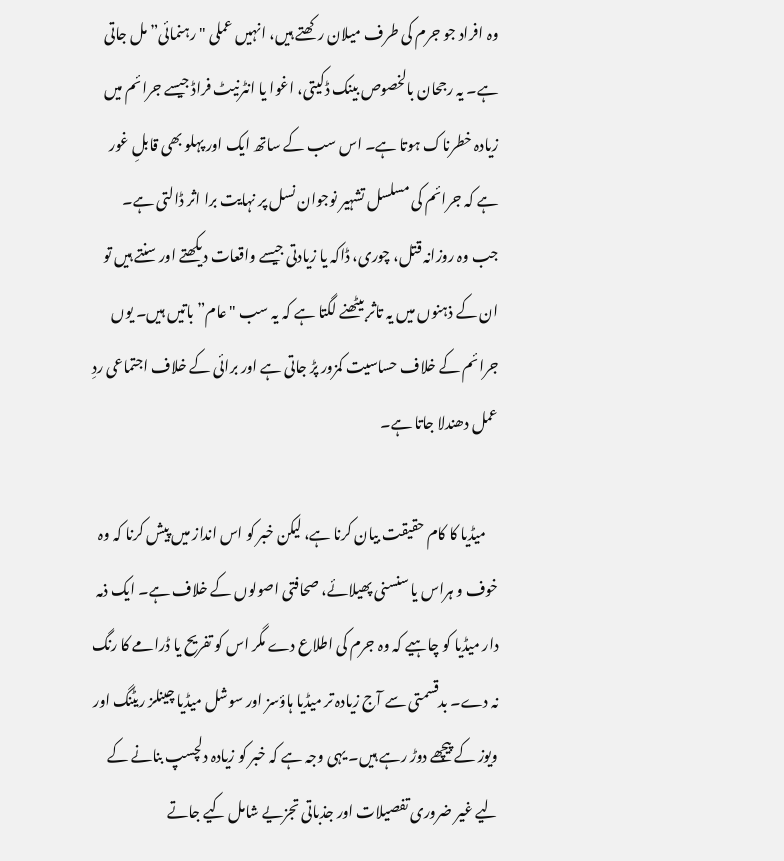وہ افراد جو جرم کی طرف میلان رکھتے ہیں، انہیں عملی "رہنمائی” مل جاتی ہے۔ یہ رجحان بالخصوص بینک ڈکیتی، اغوا یا انٹرنیٹ فراڈ جیسے جرائم میں زیادہ خطرناک ہوتا ہے۔ اس سب کے ساتھ ایک اور پہلو بھی قابلِ غور ہے کہ جرائم کی مسلسل تشہیر نوجوان نسل پر نہایت برا اثر ڈالتی ہے۔ جب وہ روزانہ قتل، چوری، ڈاکہ یا زیادتی جیسے واقعات دیکھتے اور سنتے ہیں تو ان کے ذہنوں میں یہ تاثر بیٹھنے لگتا ہے کہ یہ سب "عام” باتیں ہیں۔ یوں جرائم کے خلاف حساسیت کمزور پڑ جاتی ہے اور برائی کے خلاف اجتماعی ردِ عمل دھندلا جاتا ہے۔

    میڈیا کا کام حقیقت بیان کرنا ہے، لیکن خبر کو اس انداز میں پیش کرنا کہ وہ خوف و ہراس یا سنسنی پھیلائے، صحافتی اصولوں کے خلاف ہے۔ ایک ذمہ دار میڈیا کو چاہیے کہ وہ جرم کی اطلاع دے مگر اس کو تفریح یا ڈرامے کا رنگ نہ دے۔ بدقسمتی سے آج زیادہ تر میڈیا ہاؤسز اور سوشل میڈیا چینلز ریٹنگ اور ویوز کے پیچھے دوڑ رہے ہیں۔ یہی وجہ ہے کہ خبر کو زیادہ دلچسپ بنانے کے لیے غیر ضروری تفصیلات اور جذباتی تجزیے شامل کیے جاتے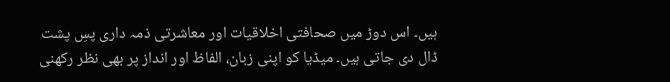ہیں۔ اس دوڑ میں صحافتی اخلاقیات اور معاشرتی ذمہ داری پسِ پشت ڈال دی جاتی ہیں۔ میڈیا کو اپنی زبان، الفاظ اور انداز پر بھی نظر رکھنی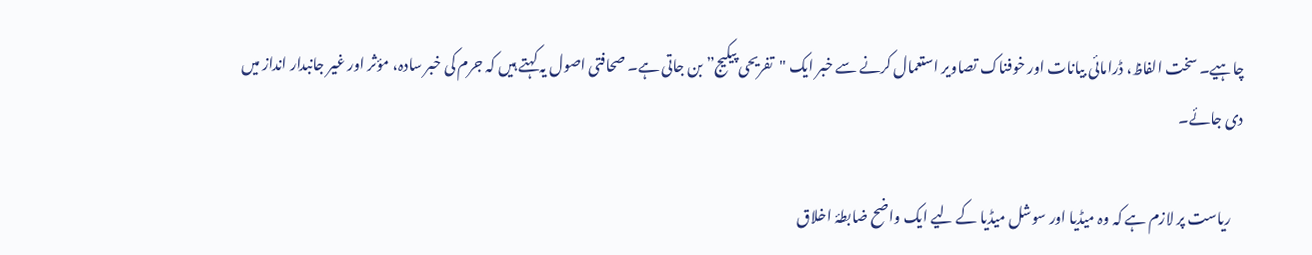چاہیے۔ سخت الفاظ، ڈرامائی بیانات اور خوفناک تصاویر استعمال کرنے سے خبر ایک "تفریحی پیکیج” بن جاتی ہے۔ صحافتی اصول یہ کہتے ہیں کہ جرم کی خبر سادہ، مؤثر اور غیر جانبدار انداز میں دی جائے۔

    ریاست پر لازم ہے کہ وہ میڈیا اور سوشل میڈیا کے لیے ایک واضح ضابطۂ اخلاق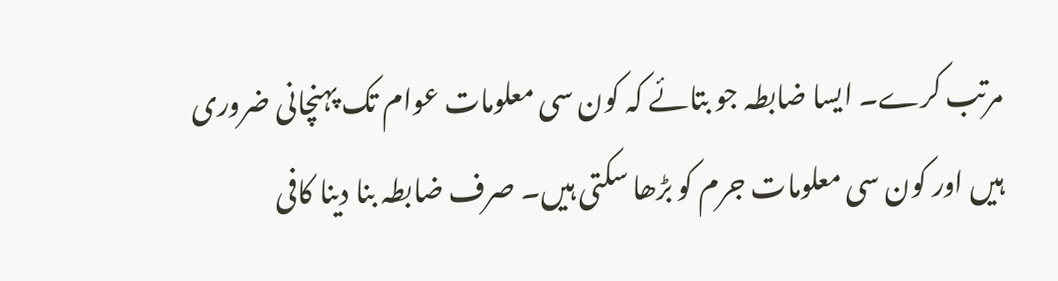مرتب کرے۔ ایسا ضابطہ جو بتائے کہ کون سی معلومات عوام تک پہنچانی ضروری ہیں اور کون سی معلومات جرم کو بڑھا سکتی ہیں۔ صرف ضابطہ بنا دینا کافی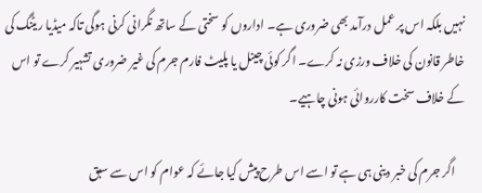نہیں بلکہ اس پر عمل درآمد بھی ضروری ہے۔ اداروں کو سختی کے ساتھ نگرانی کرنی ہوگی تاکہ میڈیا ریٹنگ کی خاطر قانون کی خلاف ورزی نہ کرے۔ اگر کوئی چینل یا پلیٹ فارم جرم کی غیر ضروری تشہیر کرے تو اس کے خلاف سخت کارروائی ہونی چاہیے۔

    اگر جرم کی خبر دینی ہی ہے تو اسے اس طرح پیش کیا جائے کہ عوام کو اس سے سبق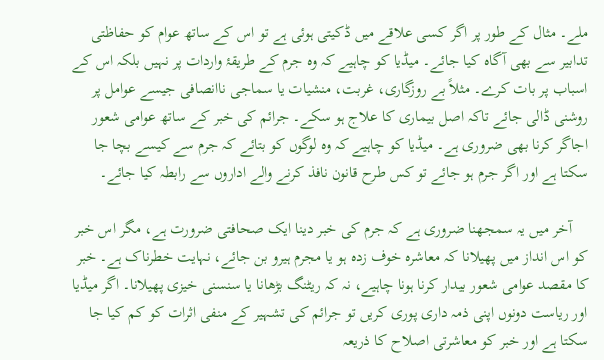ملے۔ مثال کے طور پر اگر کسی علاقے میں ڈکیتی ہوئی ہے تو اس کے ساتھ عوام کو حفاظتی تدابیر سے بھی آگاہ کیا جائے۔ میڈیا کو چاہیے کہ وہ جرم کے طریقۂ واردات پر نہیں بلکہ اس کے اسباب پر بات کرے۔ مثلاً بے روزگاری، غربت، منشیات یا سماجی ناانصافی جیسے عوامل پر روشنی ڈالی جائے تاکہ اصل بیماری کا علاج ہو سکے۔ جرائم کی خبر کے ساتھ عوامی شعور اجاگر کرنا بھی ضروری ہے۔ میڈیا کو چاہیے کہ وہ لوگوں کو بتائے کہ جرم سے کیسے بچا جا سکتا ہے اور اگر جرم ہو جائے تو کس طرح قانون نافذ کرنے والے اداروں سے رابطہ کیا جائے۔

    آخر میں یہ سمجھنا ضروری ہے کہ جرم کی خبر دینا ایک صحافتی ضرورت ہے، مگر اس خبر کو اس انداز میں پھیلانا کہ معاشرہ خوف زدہ ہو یا مجرم ہیرو بن جائے، نہایت خطرناک ہے۔ خبر کا مقصد عوامی شعور بیدار کرنا ہونا چاہیے، نہ کہ ریٹنگ بڑھانا یا سنسنی خیزی پھیلانا۔ اگر میڈیا اور ریاست دونوں اپنی ذمہ داری پوری کریں تو جرائم کی تشہیر کے منفی اثرات کو کم کیا جا سکتا ہے اور خبر کو معاشرتی اصلاح کا ذریعہ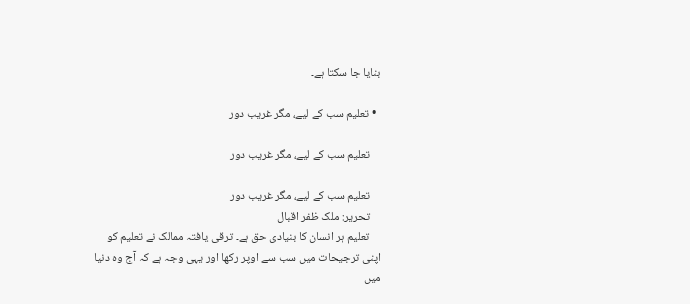بنایا جا سکتا ہے۔

  • تعلیم سب کے لیے، مگر غریب دور

    تعلیم سب کے لیے، مگر غریب دور

    تعلیم سب کے لیے، مگر غریب دور
    تحریر: ملک ظفر اقبال
    تعلیم ہر انسان کا بنیادی حق ہے۔ ترقی یافتہ ممالک نے تعلیم کو اپنی ترجیحات میں سب سے اوپر رکھا اور یہی وجہ ہے کہ آج وہ دنیا میں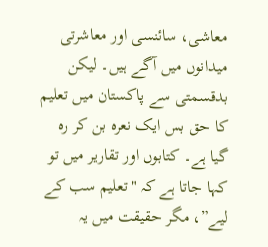معاشی، سائنسی اور معاشرتی میدانوں میں آگے ہیں۔ لیکن بدقسمتی سے پاکستان میں تعلیم کا حق بس ایک نعرہ بن کر رہ گیا ہے۔ کتابوں اور تقاریر میں تو کہا جاتا ہے کہ "تعلیم سب کے لیے”، مگر حقیقت میں یہ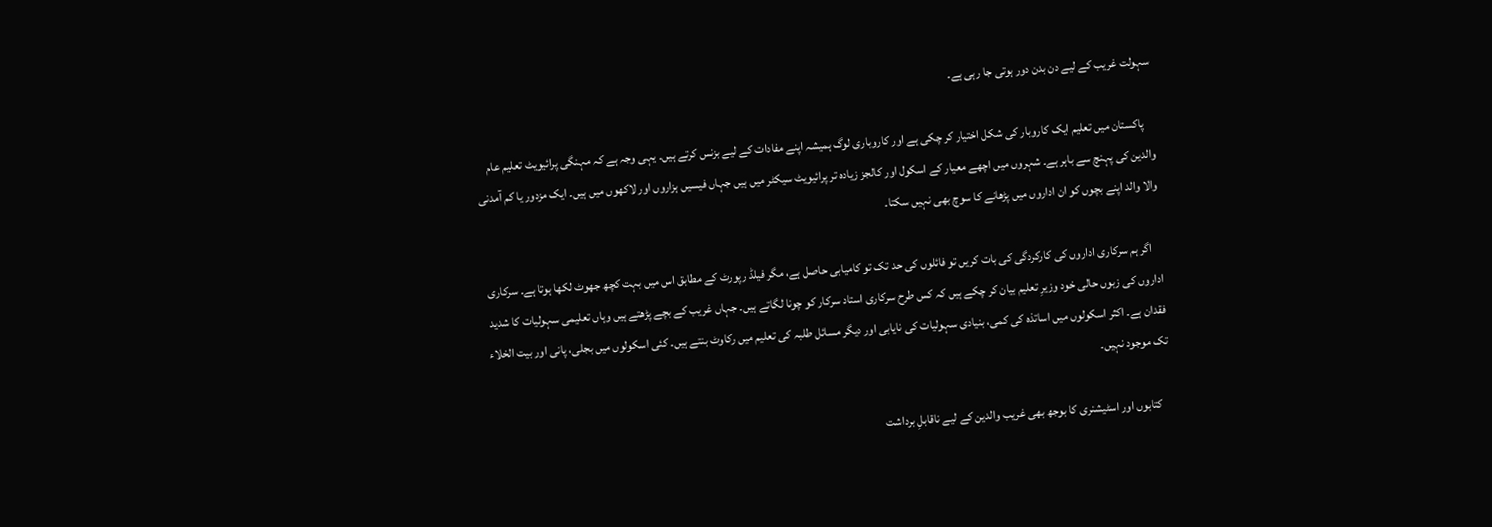سہولت غریب کے لیے دن بدن دور ہوتی جا رہی ہے۔

    پاکستان میں تعلیم ایک کاروبار کی شکل اختیار کر چکی ہے اور کاروباری لوگ ہمیشہ اپنے مفادات کے لیے بزنس کرتے ہیں۔ یہی وجہ ہے کہ مہنگی پرائیویٹ تعلیم عام والدین کی پہنچ سے باہر ہے۔ شہروں میں اچھے معیار کے اسکول اور کالجز زیادہ تر پرائیویٹ سیکٹر میں ہیں جہاں فیسیں ہزاروں اور لاکھوں میں ہیں۔ ایک مزدور یا کم آمدنی والا والد اپنے بچوں کو ان اداروں میں پڑھانے کا سوچ بھی نہیں سکتا۔

    اگر ہم سرکاری اداروں کی کارکردگی کی بات کریں تو فائلوں کی حد تک تو کامیابی حاصل ہے، مگر فیلڈ رپورٹ کے مطابق اس میں بہت کچھ جھوٹ لکھا ہوتا ہے۔ سرکاری اداروں کی زبوں حالی خود وزیرِ تعلیم بیان کر چکے ہیں کہ کس طرح سرکاری استاد سرکار کو چونا لگاتے ہیں۔ جہاں غریب کے بچے پڑھتے ہیں وہاں تعلیمی سہولیات کا شدید فقدان ہے۔ اکثر اسکولوں میں اساتذہ کی کمی، بنیادی سہولیات کی نایابی اور دیگر مسائل طلبہ کی تعلیم میں رکاوٹ بنتے ہیں۔ کئی اسکولوں میں بجلی، پانی اور بیت الخلاء تک موجود نہیں۔

    کتابوں اور اسٹیشنری کا بوجھ بھی غریب والدین کے لیے ناقابلِ برداشت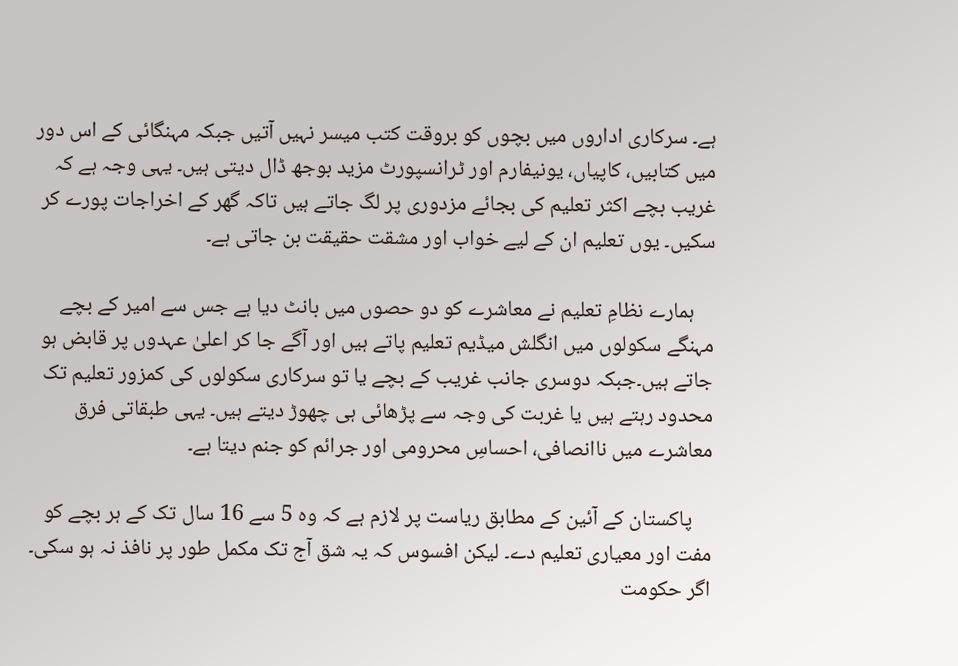ہے۔ سرکاری اداروں میں بچوں کو بروقت کتب میسر نہیں آتیں جبکہ مہنگائی کے اس دور میں کتابیں، کاپیاں، یونیفارم اور ٹرانسپورٹ مزید بوجھ ڈال دیتی ہیں۔ یہی وجہ ہے کہ غریب بچے اکثر تعلیم کی بجائے مزدوری پر لگ جاتے ہیں تاکہ گھر کے اخراجات پورے کر سکیں۔ یوں تعلیم ان کے لیے خواب اور مشقت حقیقت بن جاتی ہے۔

    ہمارے نظامِ تعلیم نے معاشرے کو دو حصوں میں بانٹ دیا ہے جس سے امیر کے بچے مہنگے سکولوں میں انگلش میڈیم تعلیم پاتے ہیں اور آگے جا کر اعلیٰ عہدوں پر قابض ہو جاتے ہیں۔جبکہ دوسری جانب غریب کے بچے یا تو سرکاری سکولوں کی کمزور تعلیم تک محدود رہتے ہیں یا غربت کی وجہ سے پڑھائی ہی چھوڑ دیتے ہیں۔ یہی طبقاتی فرق معاشرے میں ناانصافی، احساسِ محرومی اور جرائم کو جنم دیتا ہے۔

    پاکستان کے آئین کے مطابق ریاست پر لازم ہے کہ وہ 5 سے 16 سال تک کے ہر بچے کو مفت اور معیاری تعلیم دے۔ لیکن افسوس کہ یہ شق آج تک مکمل طور پر نافذ نہ ہو سکی۔ اگر حکومت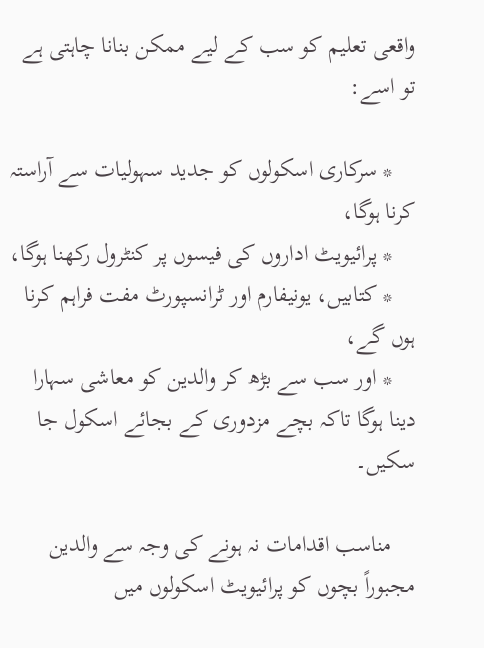واقعی تعلیم کو سب کے لیے ممکن بنانا چاہتی ہے تو اسے:

    * سرکاری اسکولوں کو جدید سہولیات سے آراستہ کرنا ہوگا،
    * پرائیویٹ اداروں کی فیسوں پر کنٹرول رکھنا ہوگا،
    * کتابیں، یونیفارم اور ٹرانسپورٹ مفت فراہم کرنا ہوں گے،
    * اور سب سے بڑھ کر والدین کو معاشی سہارا دینا ہوگا تاکہ بچے مزدوری کے بجائے اسکول جا سکیں۔

    مناسب اقدامات نہ ہونے کی وجہ سے والدین مجبوراً بچوں کو پرائیویٹ اسکولوں میں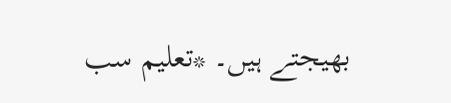بھیجتے ہیں۔ *تعلیم سب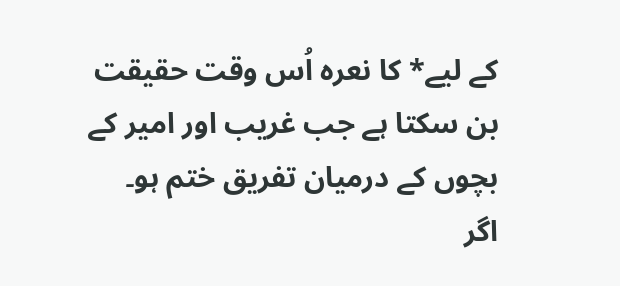کے لیے* کا نعرہ اُس وقت حقیقت بن سکتا ہے جب غریب اور امیر کے بچوں کے درمیان تفریق ختم ہو۔ اگر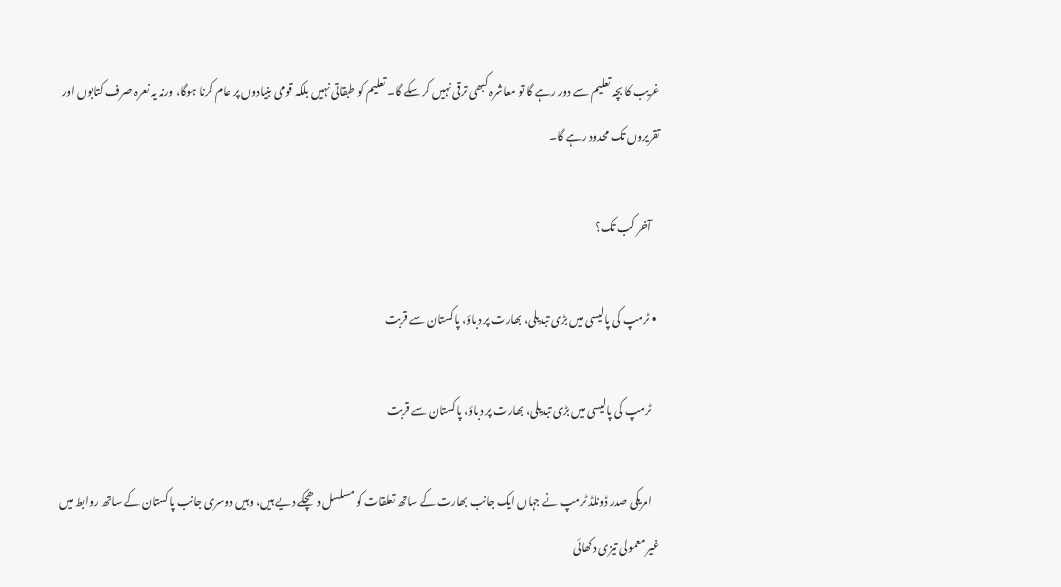غریب کا بچہ تعلیم سے دور رہے گا تو معاشرہ کبھی ترقی نہیں کر سکے گا۔ تعلیم کو طبقاتی نہیں بلکہ قومی بنیادوں پر عام کرنا ہوگا، ورنہ یہ نعرہ صرف کتابوں اور تقریروں تک محدود رہے گا۔

    آخر کب تک؟

  • ٹرمپ کی پالیسی میں بڑی تبدیلی، بھارت پر دباؤ، پاکستان سے قربت

    ٹرمپ کی پالیسی میں بڑی تبدیلی، بھارت پر دباؤ، پاکستان سے قربت

    امریکی صدر ڈونلڈ ٹرمپ نے جہاں ایک جانب بھارت کے ساتھ تعلقات کو مسلسل دھچکے دیے ہیں، وہیں دوسری جانب پاکستان کے ساتھ روابط میں غیر معمولی تیزی دکھائی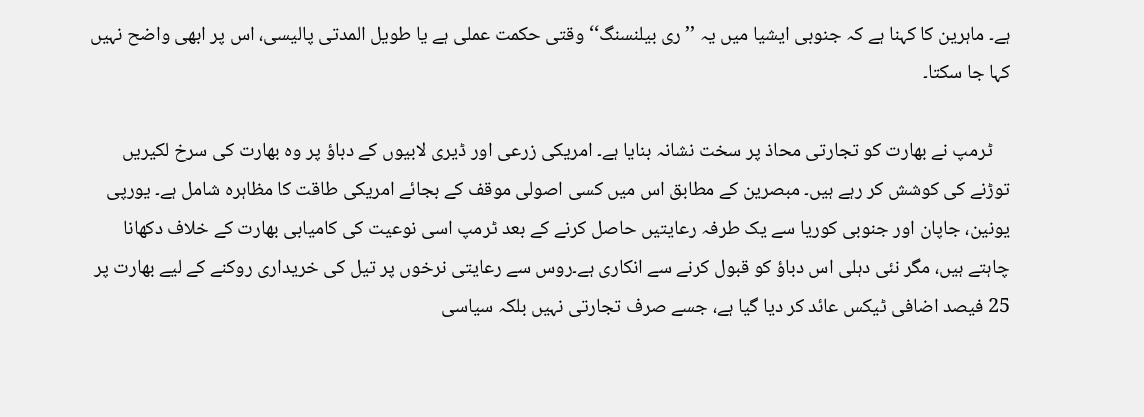ہے۔ ماہرین کا کہنا ہے کہ جنوبی ایشیا میں یہ ’’ری بیلنسنگ‘‘ وقتی حکمت عملی ہے یا طویل المدتی پالیسی، اس پر ابھی واضح نہیں کہا جا سکتا۔

    ٹرمپ نے بھارت کو تجارتی محاذ پر سخت نشانہ بنایا ہے۔ امریکی زرعی اور ڈیری لابیوں کے دباؤ پر وہ بھارت کی سرخ لکیریں توڑنے کی کوشش کر رہے ہیں۔ مبصرین کے مطابق اس میں کسی اصولی موقف کے بجائے امریکی طاقت کا مظاہرہ شامل ہے۔ یورپی یونین، جاپان اور جنوبی کوریا سے یک طرفہ رعایتیں حاصل کرنے کے بعد ٹرمپ اسی نوعیت کی کامیابی بھارت کے خلاف دکھانا چاہتے ہیں، مگر نئی دہلی اس دباؤ کو قبول کرنے سے انکاری ہے۔روس سے رعایتی نرخوں پر تیل کی خریداری روکنے کے لیے بھارت پر 25 فیصد اضافی ٹیکس عائد کر دیا گیا ہے، جسے صرف تجارتی نہیں بلکہ سیاسی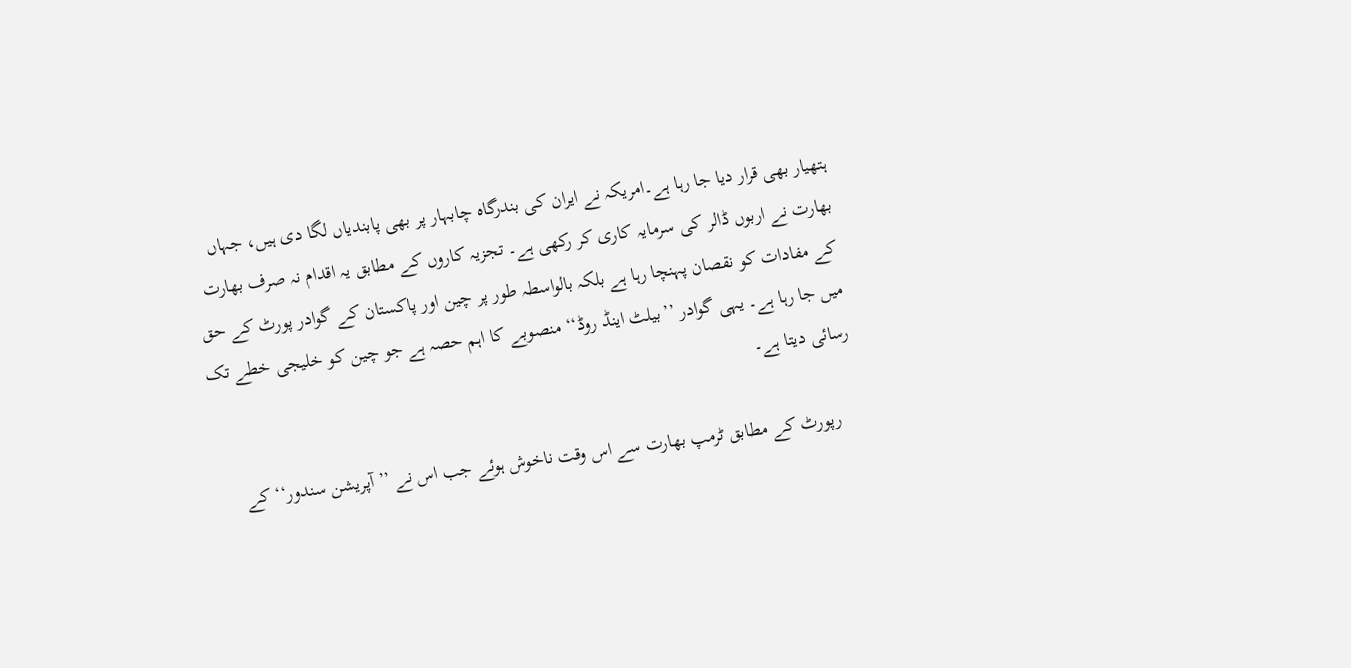ہتھیار بھی قرار دیا جا رہا ہے۔امریکہ نے ایران کی بندرگاہ چابہار پر بھی پابندیاں لگا دی ہیں، جہاں بھارت نے اربوں ڈالر کی سرمایہ کاری کر رکھی ہے۔ تجزیہ کاروں کے مطابق یہ اقدام نہ صرف بھارت کے مفادات کو نقصان پہنچا رہا ہے بلکہ بالواسطہ طور پر چین اور پاکستان کے گوادر پورٹ کے حق میں جا رہا ہے۔ یہی گوادر ’’بیلٹ اینڈ روڈ‘‘ منصوبے کا اہم حصہ ہے جو چین کو خلیجی خطے تک رسائی دیتا ہے۔

    رپورٹ کے مطابق ٹرمپ بھارت سے اس وقت ناخوش ہوئے جب اس نے ’’آپریشن سندور‘‘ کے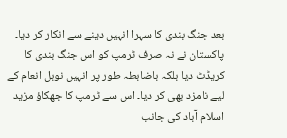بعد جنگ بندی کا سہرا انہیں دینے سے انکار کر دیا۔ پاکستان نے نہ صرف ٹرمپ کو اس جنگ بندی کا کریڈٹ دیا بلکہ باضابطہ طور پر انہیں نوبل انعام کے لیے نامزد بھی کر دیا۔ اس سے ٹرمپ کا جھکاؤ مزید اسلام آباد کی جانب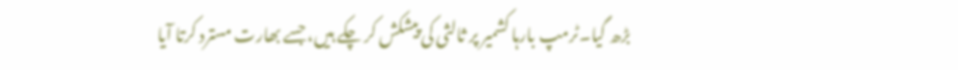بڑھ گیا۔ٹرمپ بارہا کشمیر پر ثالثی کی پیشکش کر چکے ہیں، جسے بھارت مسترد کرتا آیا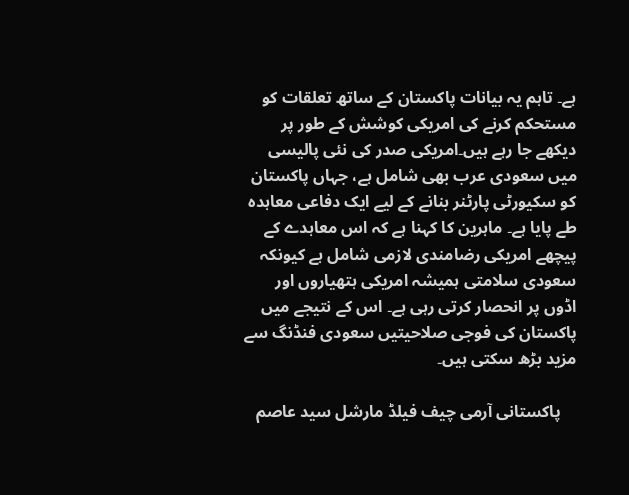ہے۔ تاہم یہ بیانات پاکستان کے ساتھ تعلقات کو مستحکم کرنے کی امریکی کوشش کے طور پر دیکھے جا رہے ہیں۔امریکی صدر کی نئی پالیسی میں سعودی عرب بھی شامل ہے، جہاں پاکستان کو سکیورٹی پارٹنر بنانے کے لیے ایک دفاعی معاہدہ طے پایا ہے۔ ماہرین کا کہنا ہے کہ اس معاہدے کے پیچھے امریکی رضامندی لازمی شامل ہے کیونکہ سعودی سلامتی ہمیشہ امریکی ہتھیاروں اور اڈوں پر انحصار کرتی رہی ہے۔ اس کے نتیجے میں پاکستان کی فوجی صلاحیتیں سعودی فنڈنگ سے مزید بڑھ سکتی ہیں۔

    پاکستانی آرمی چیف فیلڈ مارشل سید عاصم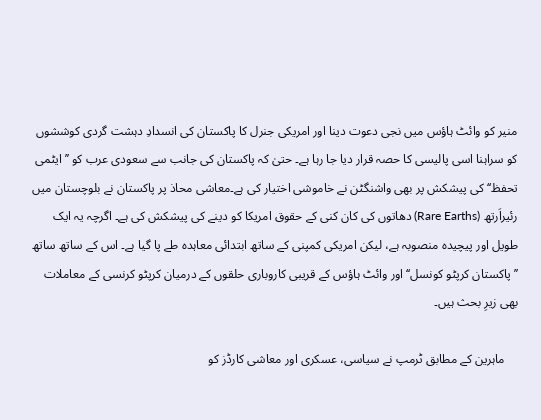منیر کو وائٹ ہاؤس میں نجی دعوت دینا اور امریکی جنرل کا پاکستان کی انسدادِ دہشت گردی کوششوں کو سراہنا اسی پالیسی کا حصہ قرار دیا جا رہا ہے۔ حتیٰ کہ پاکستان کی جانب سے سعودی عرب کو ’’ایٹمی تحفظ‘‘ کی پیشکش پر بھی واشنگٹن نے خاموشی اختیار کی ہے۔معاشی محاذ پر پاکستان نے بلوچستان میں رئیراَرتھ (Rare Earths) دھاتوں کی کان کنی کے حقوق امریکا کو دینے کی پیشکش کی ہے۔ اگرچہ یہ ایک طویل اور پیچیدہ منصوبہ ہے، لیکن امریکی کمپنی کے ساتھ ابتدائی معاہدہ طے پا گیا ہے۔ اس کے ساتھ ساتھ ’’پاکستان کرپٹو کونسل‘‘ اور وائٹ ہاؤس کے قریبی کاروباری حلقوں کے درمیان کرپٹو کرنسی کے معاملات بھی زیرِ بحث ہیں۔

    ماہرین کے مطابق ٹرمپ نے سیاسی، عسکری اور معاشی کارڈز کو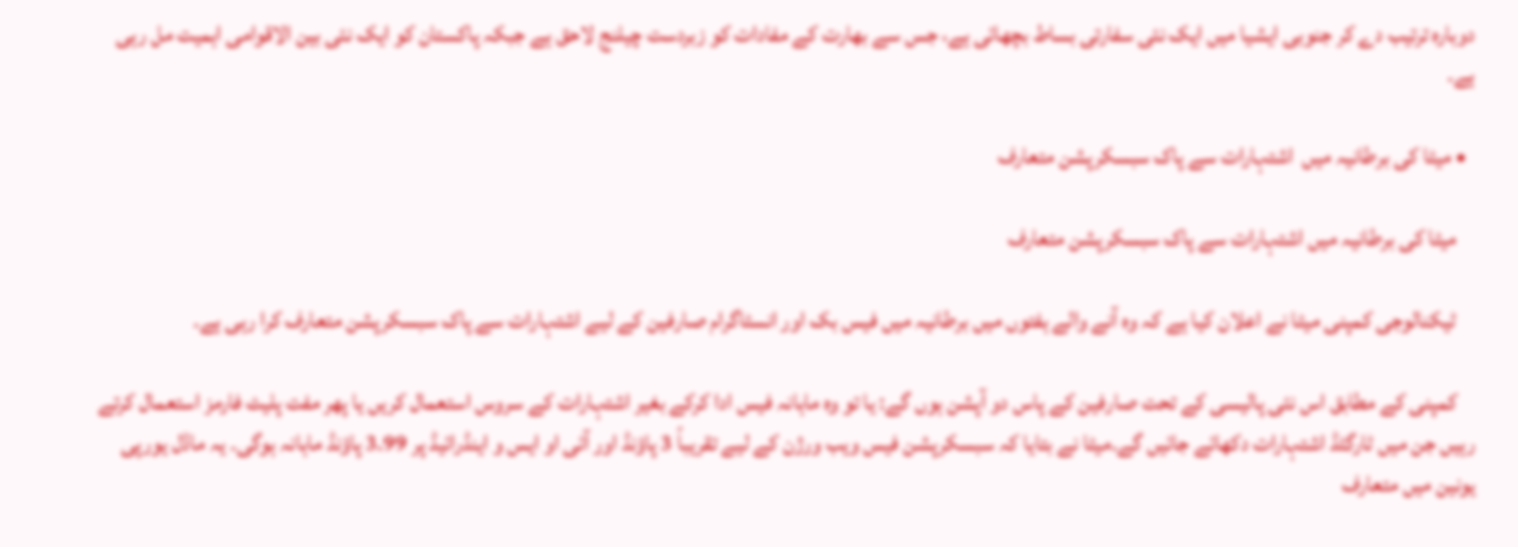دوبارہ ترتیب دے کر جنوبی ایشیا میں ایک نئی سفارتی بساط بچھائی ہے، جس سے بھارت کے مفادات کو زبردست چیلنج لاحق ہے جبکہ پاکستان کو ایک نئی بین الاقوامی اہمیت مل رہی ہے۔

  • میٹا کی برطانیہ میں  اشتہارات سے پاک سبسکرپشن متعارف

    میٹا کی برطانیہ میں اشتہارات سے پاک سبسکرپشن متعارف

    ٹیکنالوجی کمپنی میٹا نے اعلان کیا ہے کہ وہ آنے والے ہفتوں میں برطانیہ میں فیس بک اور انسٹاگرام صارفین کے لیے اشتہارات سے پاک سبسکرپشن متعارف کرا رہی ہے۔

    کمپنی کے مطابق اس نئی پالیسی کے تحت صارفین کے پاس دو آپشن ہوں گے: یا تو وہ ماہانہ فیس ادا کرکے بغیر اشتہارات کے سروس استعمال کریں یا پھر مفت پلیٹ فارمز استعمال کرتے رہیں جن میں ٹارگٹڈ اشتہارات دکھائے جائیں گے۔میٹا نے بتایا کہ سبسکرپشن فیس ویب ورژن کے لیے تقریباً 3 پاؤنڈ اور آئی او ایس و اینڈرائیڈ پر 3.99 پاؤنڈ ماہانہ ہوگی۔ یہ ماڈل یورپی یونین میں متعارف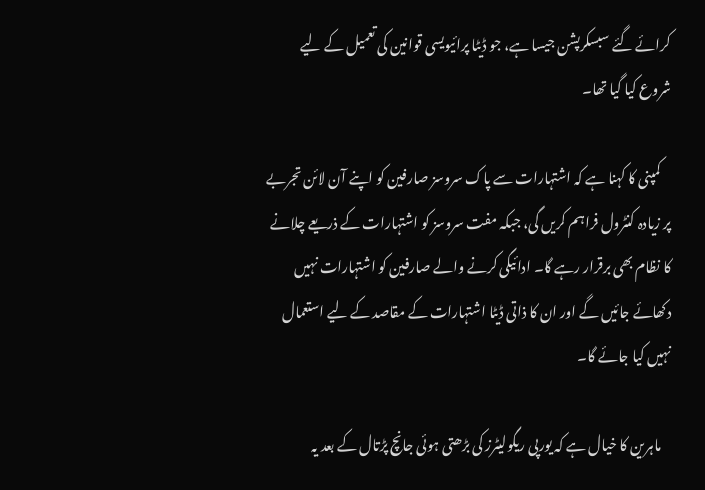کرائے گئے سبسکرپشن جیسا ہے، جو ڈیٹا پرائیویسی قوانین کی تعمیل کے لیے شروع کیا گیا تھا۔

    کمپنی کا کہنا ہے کہ اشتہارات سے پاک سروسز صارفین کو اپنے آن لائن تجربے پر زیادہ کنٹرول فراہم کریں گی، جبکہ مفت سروسز کو اشتہارات کے ذریعے چلانے کا نظام بھی برقرار رہے گا۔ ادائیگی کرنے والے صارفین کو اشتہارات نہیں دکھائے جائیں گے اور ان کا ذاتی ڈیٹا اشتہارات کے مقاصد کے لیے استعمال نہیں کیا جائے گا۔

    ماہرین کا خیال ہے کہ یورپی ریگولیٹرز کی بڑھتی ہوئی جانچ پڑتال کے بعد یہ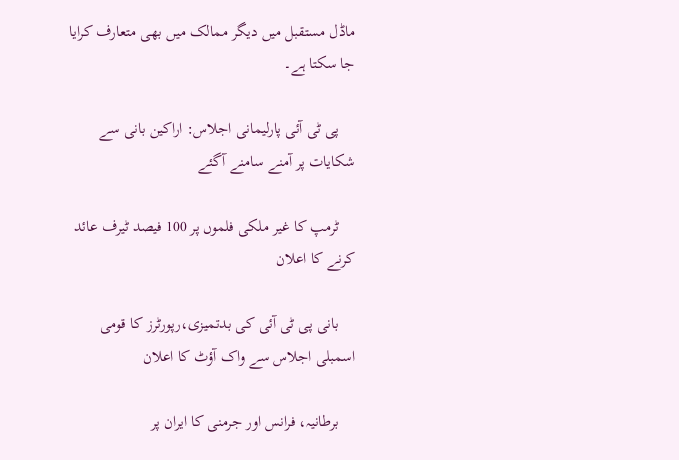ماڈل مستقبل میں دیگر ممالک میں بھی متعارف کرایا جا سکتا ہے۔

    پی ٹی آئی پارلیمانی اجلاس: اراکین بانی سے شکایات پر آمنے سامنے آگئے

    ٹرمپ کا غیر ملکی فلموں پر 100 فیصد ٹیرف عائد کرنے کا اعلان

    بانی پی ٹی آئی کی بدتمیزی،رپورٹرز کا قومی اسمبلی اجلاس سے واک آؤٹ کا اعلان

    برطانیہ، فرانس اور جرمنی کا ایران پر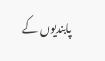پابندیوں کے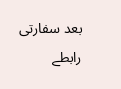بعد سفارتی رابطے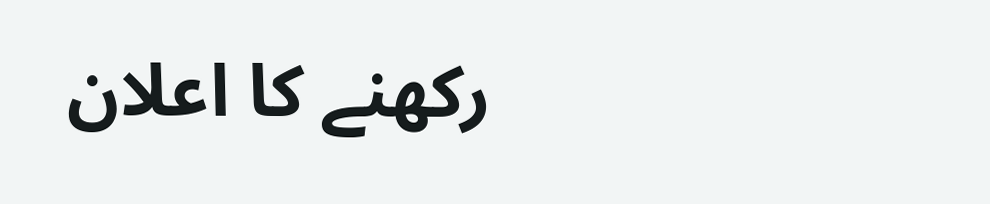رکھنے کا اعلان